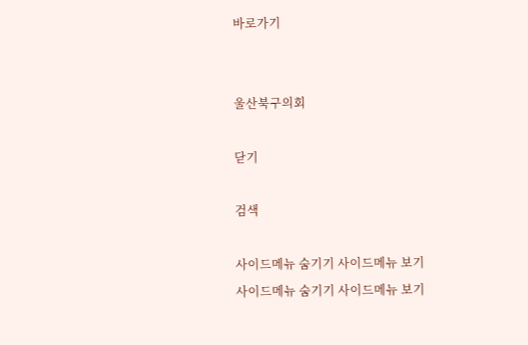바로가기


울산북구의회

닫기

검색

사이드메뉴 숨기기 사이드메뉴 보기
사이드메뉴 숨기기 사이드메뉴 보기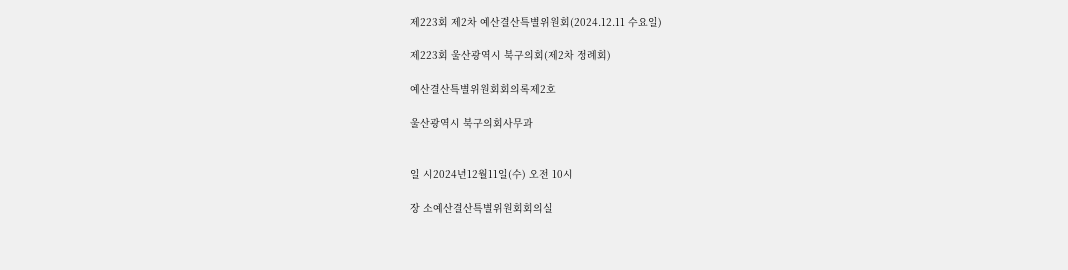제223회 제2차 예산결산특별위원회(2024.12.11 수요일)

제223회 울산광역시 북구의회(제2차 정례회)

예산결산특별위원회회의록제2호

울산광역시 북구의회사무과


일 시2024년12월11일(수) 오전 10시

장 소예산결산특별위원회회의실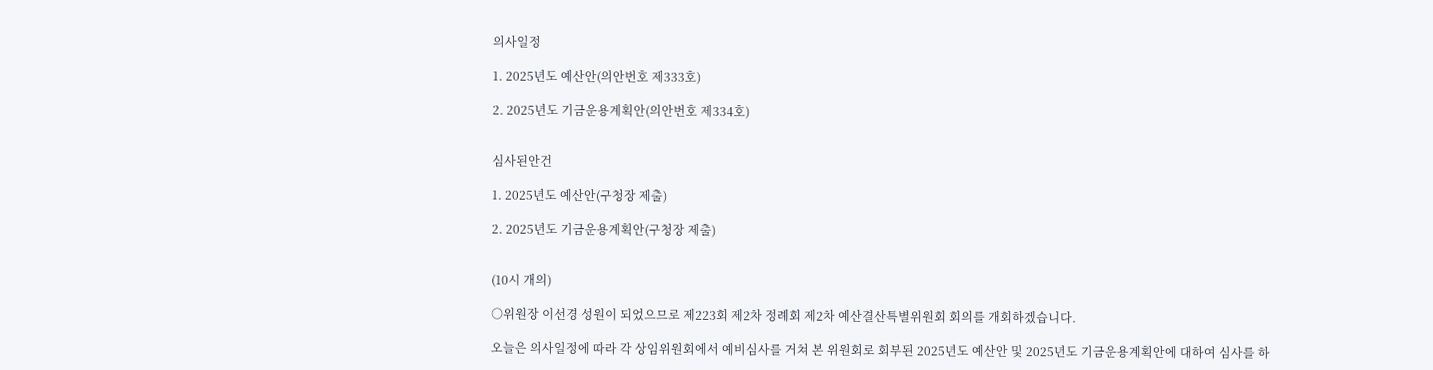의사일정

1. 2025년도 예산안(의안번호 제333호)

2. 2025년도 기금운용계획안(의안번호 제334호)


심사된안건

1. 2025년도 예산안(구청장 제출)

2. 2025년도 기금운용계획안(구청장 제출)


(10시 개의)

○위원장 이선경 성원이 되었으므로 제223회 제2차 정례회 제2차 예산결산특별위원회 회의를 개회하겠습니다.

오늘은 의사일정에 따라 각 상임위원회에서 예비심사를 거쳐 본 위원회로 회부된 2025년도 예산안 및 2025년도 기금운용계획안에 대하여 심사를 하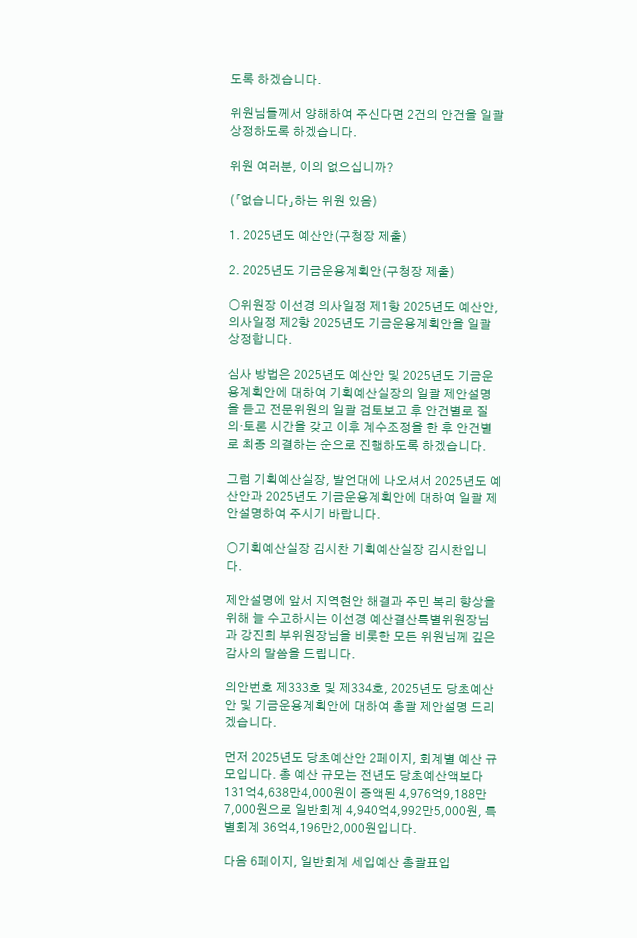도록 하겠습니다.

위원님들께서 양해하여 주신다면 2건의 안건을 일괄 상정하도록 하겠습니다.

위원 여러분, 이의 없으십니까?

(「없습니다」하는 위원 있음)

1. 2025년도 예산안(구청장 제출)

2. 2025년도 기금운용계획안(구청장 제출)

○위원장 이선경 의사일정 제1항 2025년도 예산안, 의사일정 제2항 2025년도 기금운용계획안을 일괄 상정합니다.

심사 방법은 2025년도 예산안 및 2025년도 기금운용계획안에 대하여 기획예산실장의 일괄 제안설명을 듣고 전문위원의 일괄 검토보고 후 안건별로 질의·토론 시간을 갖고 이후 계수조정을 한 후 안건별로 최종 의결하는 순으로 진행하도록 하겠습니다.

그럼 기획예산실장, 발언대에 나오셔서 2025년도 예산안과 2025년도 기금운용계획안에 대하여 일괄 제안설명하여 주시기 바랍니다.

○기획예산실장 김시찬 기획예산실장 김시찬입니다.

제안설명에 앞서 지역현안 해결과 주민 복리 향상을 위해 늘 수고하시는 이선경 예산결산특별위원장님과 강진희 부위원장님을 비롯한 모든 위원님께 깊은 감사의 말씀을 드립니다.

의안번호 제333호 및 제334호, 2025년도 당초예산안 및 기금운용계획안에 대하여 총괄 제안설명 드리겠습니다.

먼저 2025년도 당초예산안 2페이지, 회계별 예산 규모입니다. 총 예산 규모는 전년도 당초예산액보다 131억4,638만4,000원이 증액된 4,976억9,188만7,000원으로 일반회계 4,940억4,992만5,000원, 특별회계 36억4,196만2,000원입니다.

다음 6페이지, 일반회계 세입예산 총괄표입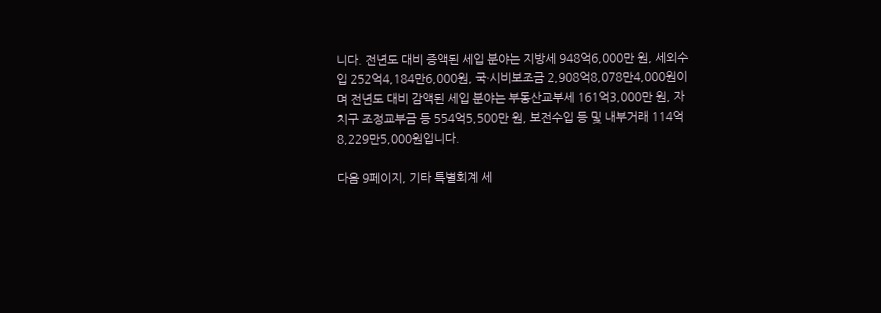니다. 전년도 대비 증액된 세입 분야는 지방세 948억6,000만 원, 세외수입 252억4,184만6,000원, 국·시비보조금 2,908억8,078만4,000원이며 전년도 대비 감액된 세입 분야는 부동산교부세 161억3,000만 원, 자치구 조정교부금 등 554억5,500만 원, 보전수입 등 및 내부거래 114억8,229만5,000원입니다.

다음 9페이지, 기타 특별회계 세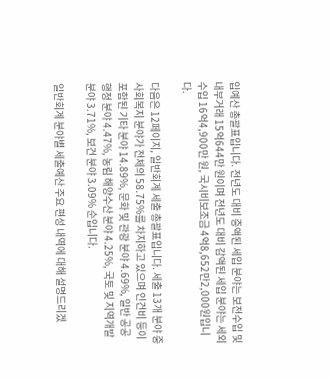입예산 총괄표입니다. 전년도 대비 증액된 세입 분야는 보전수입 및 내부거래 15억644만 원이며 전년도 대비 감액된 세입 분야는 세외수입 16억4,900만 원, 국시비보조금 4억8,652만2,000원입니다.

다음은 12페이지, 일반회계 세출 총괄표입니다. 세출 13개 분야 중 사회복지 분야가 전체의 58.75%를 차지하고 있으며 인건비 등이 포함된 기타 분야 14.89%, 문화 및 관광 분야 4.69%, 일반 공공행정 분야 4.47%, 농림 해양수산 분야 4.25%, 국토 및 지역개발 분야 3.71%, 보건 분야 3.09% 순입니다.

일반회계 분야별 세출예산 주요 편성 내역에 대해 설명드리겠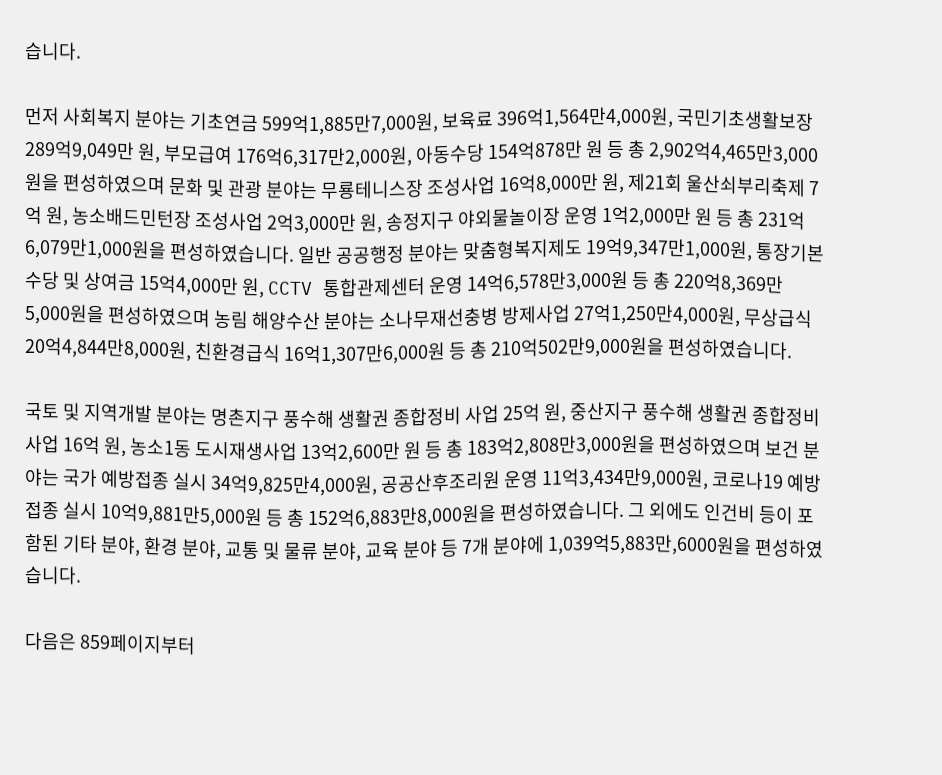습니다.

먼저 사회복지 분야는 기초연금 599억1,885만7,000원, 보육료 396억1,564만4,000원, 국민기초생활보장 289억9,049만 원, 부모급여 176억6,317만2,000원, 아동수당 154억878만 원 등 총 2,902억4,465만3,000원을 편성하였으며 문화 및 관광 분야는 무룡테니스장 조성사업 16억8,000만 원, 제21회 울산쇠부리축제 7억 원, 농소배드민턴장 조성사업 2억3,000만 원, 송정지구 야외물놀이장 운영 1억2,000만 원 등 총 231억6,079만1,000원을 편성하였습니다. 일반 공공행정 분야는 맞춤형복지제도 19억9,347만1,000원, 통장기본수당 및 상여금 15억4,000만 원, CCTV 통합관제센터 운영 14억6,578만3,000원 등 총 220억8,369만5,000원을 편성하였으며 농림 해양수산 분야는 소나무재선충병 방제사업 27억1,250만4,000원, 무상급식 20억4,844만8,000원, 친환경급식 16억1,307만6,000원 등 총 210억502만9,000원을 편성하였습니다.

국토 및 지역개발 분야는 명촌지구 풍수해 생활권 종합정비 사업 25억 원, 중산지구 풍수해 생활권 종합정비 사업 16억 원, 농소1동 도시재생사업 13억2,600만 원 등 총 183억2,808만3,000원을 편성하였으며 보건 분야는 국가 예방접종 실시 34억9,825만4,000원, 공공산후조리원 운영 11억3,434만9,000원, 코로나19 예방접종 실시 10억9,881만5,000원 등 총 152억6,883만8,000원을 편성하였습니다. 그 외에도 인건비 등이 포함된 기타 분야, 환경 분야, 교통 및 물류 분야, 교육 분야 등 7개 분야에 1,039억5,883만,6000원을 편성하였습니다.

다음은 859페이지부터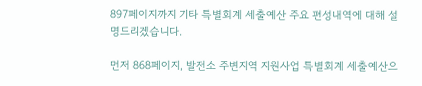897페이지까지 기타 특별회계 세출예산 주요 편성내역에 대해 설명드리겠습니다.

먼저 868페이지, 발전소 주변지역 지원사업 특별회계 세출예산으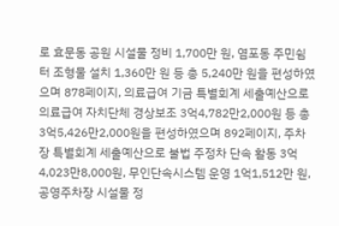로 효문동 공원 시설물 정비 1,700만 원, 염포동 주민쉼터 조형물 설치 1,360만 원 등 총 5,240만 원을 편성하였으며 878페이지, 의료급여 기금 특별회계 세출예산으로 의료급여 자치단체 경상보조 3억4,782만2,000원 등 총 3억5,426만2,000원을 편성하였으며 892페이지, 주차장 특별회계 세출예산으로 불법 주정차 단속 활동 3억4,023만8,000원, 무인단속시스템 운영 1억1,512만 원, 공영주차장 시설물 정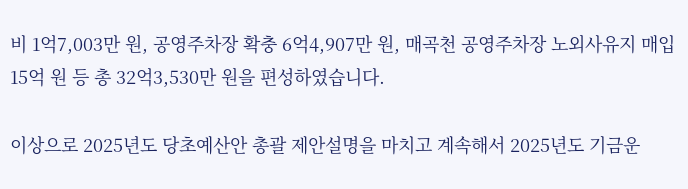비 1억7,003만 원, 공영주차장 확충 6억4,907만 원, 매곡천 공영주차장 노외사유지 매입 15억 원 등 총 32억3,530만 원을 편성하였습니다.

이상으로 2025년도 당초예산안 총괄 제안설명을 마치고 계속해서 2025년도 기금운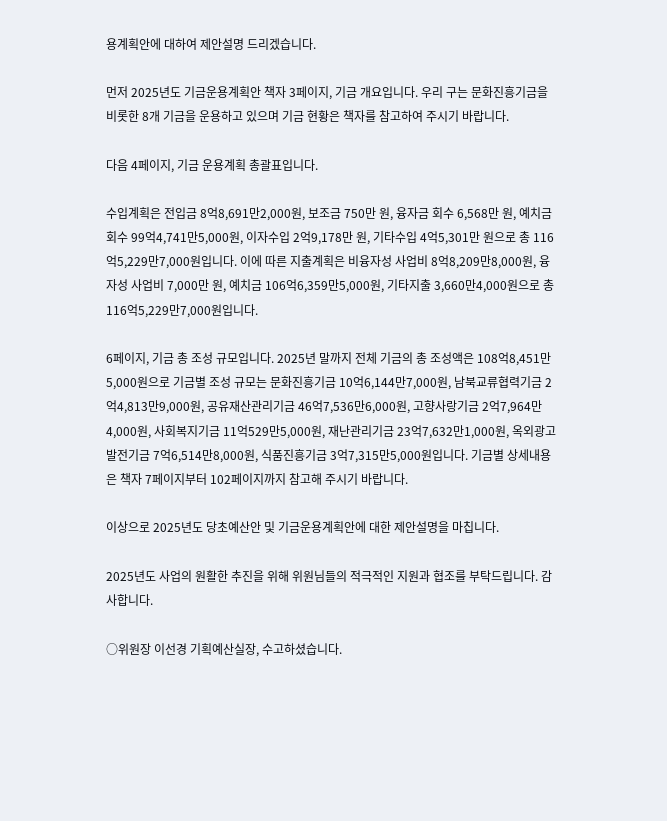용계획안에 대하여 제안설명 드리겠습니다.

먼저 2025년도 기금운용계획안 책자 3페이지, 기금 개요입니다. 우리 구는 문화진흥기금을 비롯한 8개 기금을 운용하고 있으며 기금 현황은 책자를 참고하여 주시기 바랍니다.

다음 4페이지, 기금 운용계획 총괄표입니다.

수입계획은 전입금 8억8,691만2,000원, 보조금 750만 원, 융자금 회수 6,568만 원, 예치금 회수 99억4,741만5,000원, 이자수입 2억9,178만 원, 기타수입 4억5,301만 원으로 총 116억5,229만7,000원입니다. 이에 따른 지출계획은 비융자성 사업비 8억8,209만8,000원, 융자성 사업비 7,000만 원, 예치금 106억6,359만5,000원, 기타지출 3,660만4,000원으로 총 116억5,229만7,000원입니다.

6페이지, 기금 총 조성 규모입니다. 2025년 말까지 전체 기금의 총 조성액은 108억8,451만5,000원으로 기금별 조성 규모는 문화진흥기금 10억6,144만7,000원, 남북교류협력기금 2억4,813만9,000원, 공유재산관리기금 46억7,536만6,000원, 고향사랑기금 2억7,964만4,000원, 사회복지기금 11억529만5,000원, 재난관리기금 23억7,632만1,000원, 옥외광고발전기금 7억6,514만8,000원, 식품진흥기금 3억7,315만5,000원입니다. 기금별 상세내용은 책자 7페이지부터 102페이지까지 참고해 주시기 바랍니다.

이상으로 2025년도 당초예산안 및 기금운용계획안에 대한 제안설명을 마칩니다.

2025년도 사업의 원활한 추진을 위해 위원님들의 적극적인 지원과 협조를 부탁드립니다. 감사합니다.

○위원장 이선경 기획예산실장, 수고하셨습니다.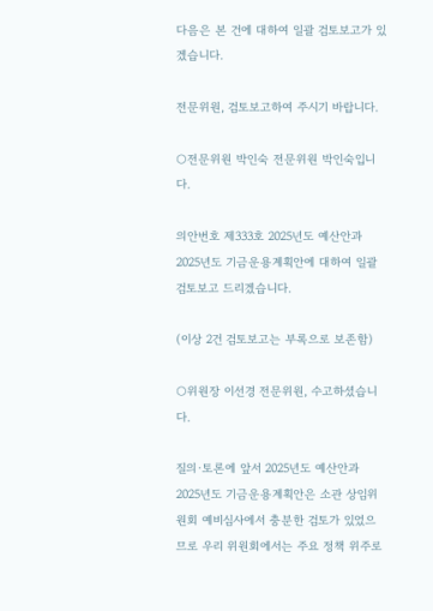다음은 본 건에 대하여 일괄 검토보고가 있겠습니다.

전문위원, 검토보고하여 주시기 바랍니다.

○전문위원 박인숙 전문위원 박인숙입니다.

의안번호 제333호 2025년도 예산안과 2025년도 기금운용계획안에 대하여 일괄 검토보고 드리겠습니다.

(이상 2건 검토보고는 부록으로 보존함)

○위원장 이선경 전문위원, 수고하셨습니다.

질의·토론에 앞서 2025년도 예산안과 2025년도 기금운용계획안은 소관 상임위원회 예비심사에서 충분한 검토가 있었으므로 우리 위원회에서는 주요 정책 위주로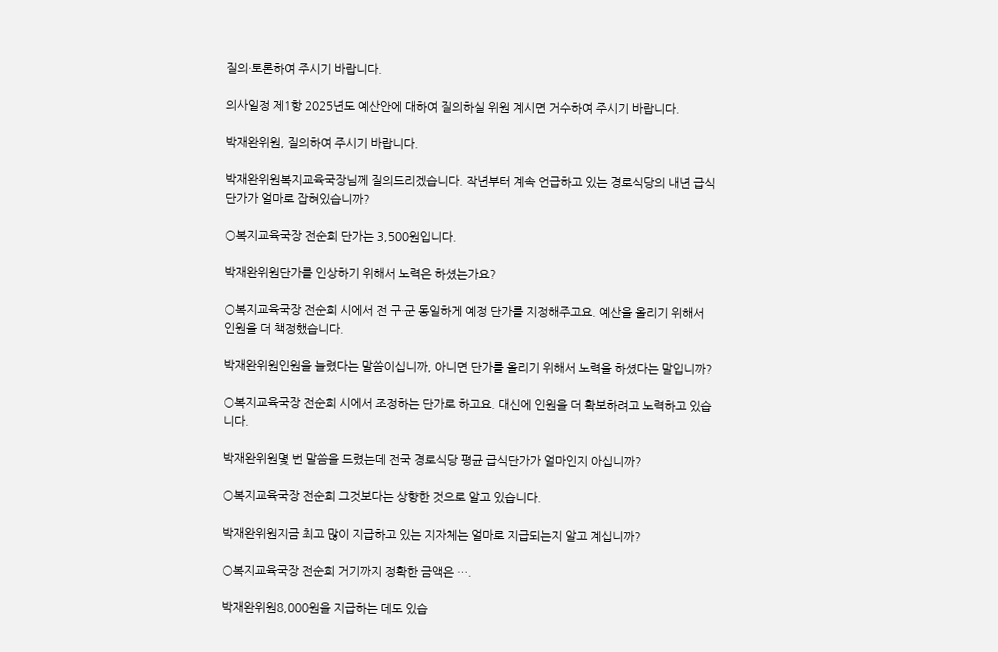질의·토론하여 주시기 바랍니다.

의사일정 제1항 2025년도 예산안에 대하여 질의하실 위원 계시면 거수하여 주시기 바랍니다.

박재완위원, 질의하여 주시기 바랍니다.

박재완위원복지교육국장님께 질의드리겠습니다. 작년부터 계속 언급하고 있는 경로식당의 내년 급식단가가 얼마로 잡혀있습니까?

○복지교육국장 전순희 단가는 3,500원입니다.

박재완위원단가를 인상하기 위해서 노력은 하셨는가요?

○복지교육국장 전순희 시에서 전 구·군 동일하게 예정 단가를 지정해주고요. 예산을 올리기 위해서 인원을 더 책정했습니다.

박재완위원인원을 늘렸다는 말씀이십니까, 아니면 단가를 올리기 위해서 노력을 하셨다는 말입니까?

○복지교육국장 전순희 시에서 조정하는 단가로 하고요. 대신에 인원을 더 확보하려고 노력하고 있습니다.

박재완위원몇 번 말씀을 드렸는데 전국 경로식당 평균 급식단가가 얼마인지 아십니까?

○복지교육국장 전순희 그것보다는 상향한 것으로 알고 있습니다.

박재완위원지금 최고 많이 지급하고 있는 지자체는 얼마로 지급되는지 알고 계십니까?

○복지교육국장 전순희 거기까지 정확한 금액은 ….

박재완위원8,000원을 지급하는 데도 있습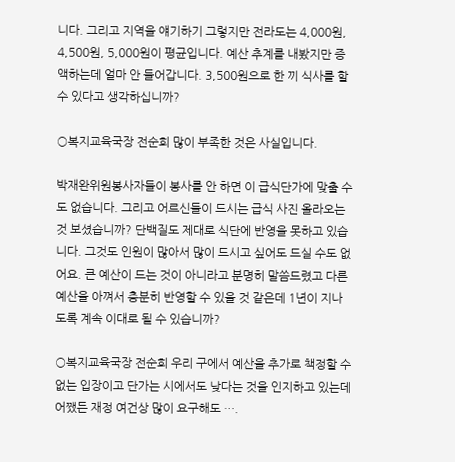니다. 그리고 지역을 얘기하기 그렇지만 전라도는 4,000원, 4,500원, 5,000원이 평균입니다. 예산 추계를 내봤지만 증액하는데 얼마 안 들어갑니다. 3,500원으로 한 끼 식사를 할 수 있다고 생각하십니까?

○복지교육국장 전순희 많이 부족한 것은 사실입니다.

박재완위원봉사자들이 봉사를 안 하면 이 급식단가에 맞출 수도 없습니다. 그리고 어르신들이 드시는 급식 사진 올라오는 것 보셨습니까? 단백질도 제대로 식단에 반영을 못하고 있습니다. 그것도 인원이 많아서 많이 드시고 싶어도 드실 수도 없어요. 큰 예산이 드는 것이 아니라고 분명히 말씀드렸고 다른 예산을 아껴서 충분히 반영할 수 있을 것 같은데 1년이 지나도록 계속 이대로 될 수 있습니까?

○복지교육국장 전순희 우리 구에서 예산을 추가로 책정할 수 없는 입장이고 단가는 시에서도 낮다는 것을 인지하고 있는데 어쨌든 재정 여건상 많이 요구해도 ….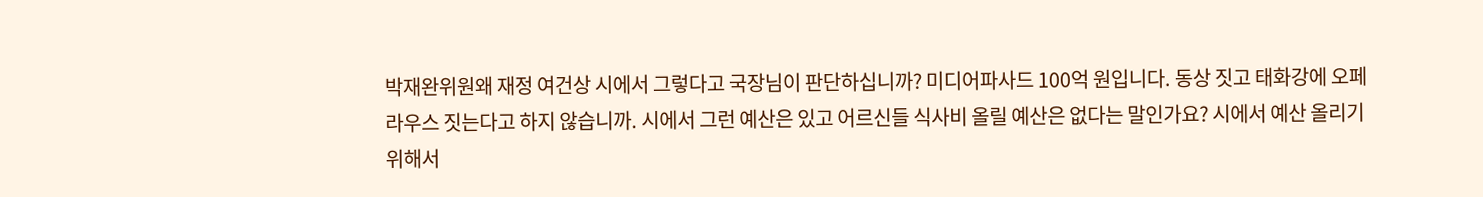박재완위원왜 재정 여건상 시에서 그렇다고 국장님이 판단하십니까? 미디어파사드 100억 원입니다. 동상 짓고 태화강에 오페라우스 짓는다고 하지 않습니까. 시에서 그런 예산은 있고 어르신들 식사비 올릴 예산은 없다는 말인가요? 시에서 예산 올리기 위해서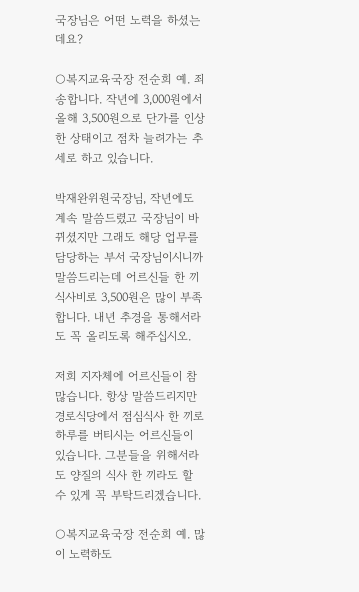국장님은 어떤 노력을 하셨는데요?

○복지교육국장 전순희 예. 죄송합니다. 작년에 3,000원에서 올해 3,500원으로 단가를 인상한 상태이고 점차 늘려가는 추세로 하고 있습니다.

박재완위원국장님, 작년에도 계속 말씀드렸고 국장님이 바뀌셨지만 그래도 해당 업무를 담당하는 부서 국장님이시니까 말씀드리는데 어르신들 한 끼 식사비로 3,500원은 많이 부족합니다. 내년 추경을 통해서라도 꼭 올리도록 해주십시오.

저희 지자체에 어르신들이 참 많습니다. 항상 말씀드리지만 경로식당에서 점심식사 한 끼로 하루를 버티시는 어르신들이 있습니다. 그분들을 위해서라도 양질의 식사 한 끼라도 할 수 있게 꼭 부탁드리겠습니다.

○복지교육국장 전순희 예. 많이 노력하도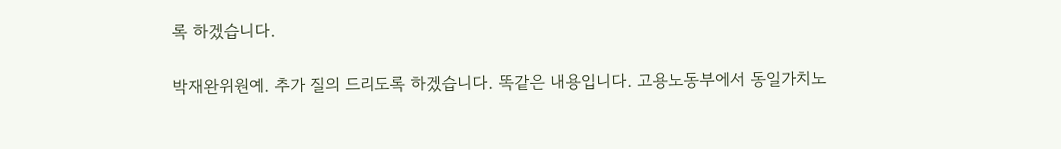록 하겠습니다.

박재완위원예. 추가 질의 드리도록 하겠습니다. 똑같은 내용입니다. 고용노동부에서 동일가치노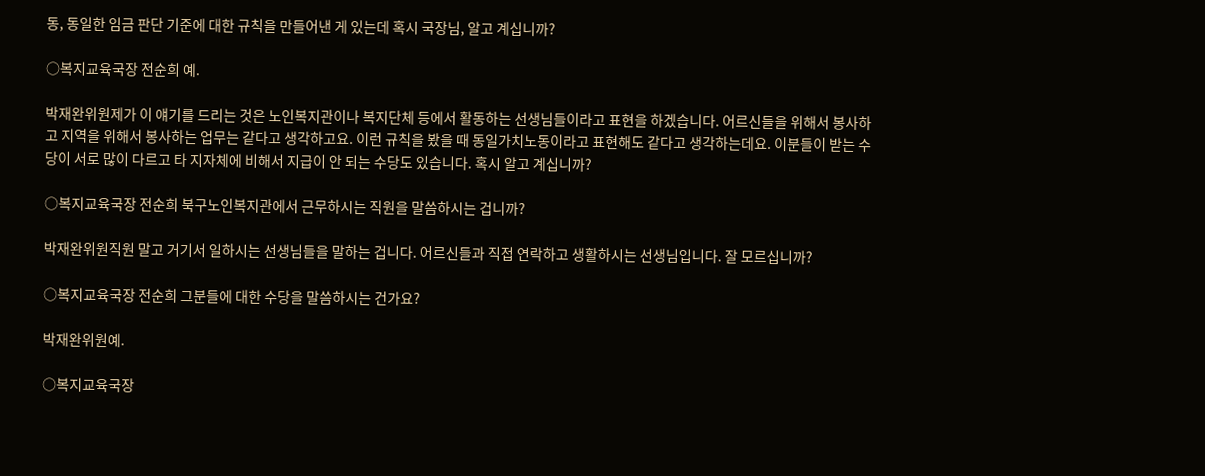동, 동일한 임금 판단 기준에 대한 규칙을 만들어낸 게 있는데 혹시 국장님, 알고 계십니까?

○복지교육국장 전순희 예.

박재완위원제가 이 얘기를 드리는 것은 노인복지관이나 복지단체 등에서 활동하는 선생님들이라고 표현을 하겠습니다. 어르신들을 위해서 봉사하고 지역을 위해서 봉사하는 업무는 같다고 생각하고요. 이런 규칙을 봤을 때 동일가치노동이라고 표현해도 같다고 생각하는데요. 이분들이 받는 수당이 서로 많이 다르고 타 지자체에 비해서 지급이 안 되는 수당도 있습니다. 혹시 알고 계십니까?

○복지교육국장 전순희 북구노인복지관에서 근무하시는 직원을 말씀하시는 겁니까?

박재완위원직원 말고 거기서 일하시는 선생님들을 말하는 겁니다. 어르신들과 직접 연락하고 생활하시는 선생님입니다. 잘 모르십니까?

○복지교육국장 전순희 그분들에 대한 수당을 말씀하시는 건가요?

박재완위원예.

○복지교육국장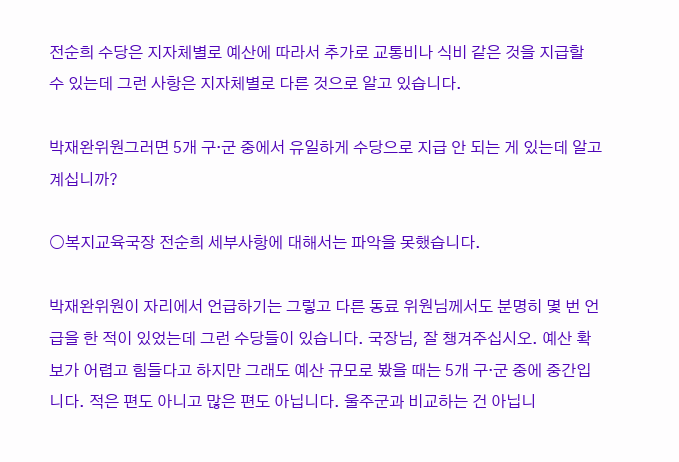전순희 수당은 지자체별로 예산에 따라서 추가로 교통비나 식비 같은 것을 지급할 수 있는데 그런 사항은 지자체별로 다른 것으로 알고 있습니다.

박재완위원그러면 5개 구·군 중에서 유일하게 수당으로 지급 안 되는 게 있는데 알고 계십니까?

○복지교육국장 전순희 세부사항에 대해서는 파악을 못했습니다.

박재완위원이 자리에서 언급하기는 그렇고 다른 동료 위원님께서도 분명히 몇 번 언급을 한 적이 있었는데 그런 수당들이 있습니다. 국장님, 잘 챙겨주십시오. 예산 확보가 어렵고 힘들다고 하지만 그래도 예산 규모로 봤을 때는 5개 구·군 중에 중간입니다. 적은 편도 아니고 많은 편도 아닙니다. 울주군과 비교하는 건 아닙니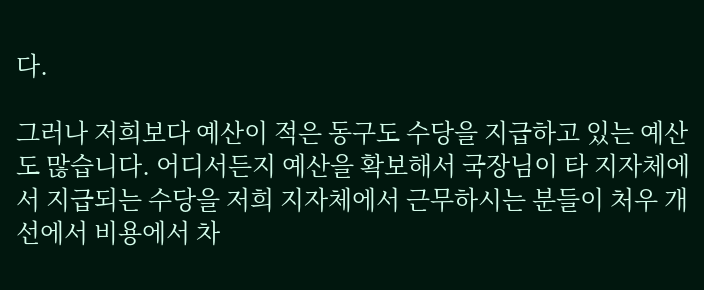다.

그러나 저희보다 예산이 적은 동구도 수당을 지급하고 있는 예산도 많습니다. 어디서든지 예산을 확보해서 국장님이 타 지자체에서 지급되는 수당을 저희 지자체에서 근무하시는 분들이 처우 개선에서 비용에서 차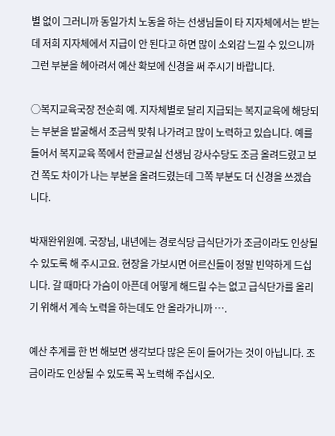별 없이 그러니까 동일가치 노동을 하는 선생님들이 타 지자체에서는 받는데 저희 지자체에서 지급이 안 된다고 하면 많이 소외감 느낄 수 있으니까 그런 부분을 헤아려서 예산 확보에 신경을 써 주시기 바랍니다.

○복지교육국장 전순희 예. 지자체별로 달리 지급되는 복지교육에 해당되는 부분을 발굴해서 조금씩 맞춰 나가려고 많이 노력하고 있습니다. 예를 들어서 복지교육 쪽에서 한글교실 선생님 강사수당도 조금 올려드렸고 보건 쪽도 차이가 나는 부분을 올려드렸는데 그쪽 부분도 더 신경을 쓰겠습니다.

박재완위원예. 국장님, 내년에는 경로식당 급식단가가 조금이라도 인상될 수 있도록 해 주시고요. 현장을 가보시면 어르신들이 정말 빈약하게 드십니다. 갈 때마다 가슴이 아픈데 어떻게 해드릴 수는 없고 급식단가를 올리기 위해서 계속 노력을 하는데도 안 올라가니까 ….

예산 추계를 한 번 해보면 생각보다 많은 돈이 들어가는 것이 아닙니다. 조금이라도 인상될 수 있도록 꼭 노력해 주십시오.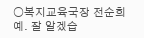○복지교육국장 전순희 예. 잘 알겠습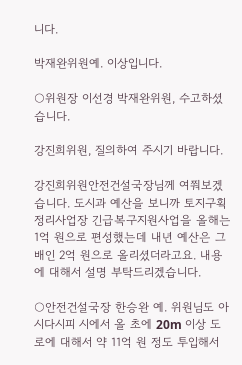니다.

박재완위원예. 이상입니다.

○위원장 이선경 박재완위원, 수고하셨습니다.

강진희위원, 질의하여 주시기 바랍니다.

강진희위원안전건설국장님께 여쭤보겠습니다. 도시과 예산을 보니까 토지구획정리사업장 긴급복구지원사업을 올해는 1억 원으로 편성했는데 내년 예산은 그 배인 2억 원으로 올리셨더라고요. 내용에 대해서 설명 부탁드리겠습니다.

○안전건설국장 한승완 예. 위원님도 아시다시피 시에서 올 초에 20m 이상 도로에 대해서 약 11억 원 정도 투입해서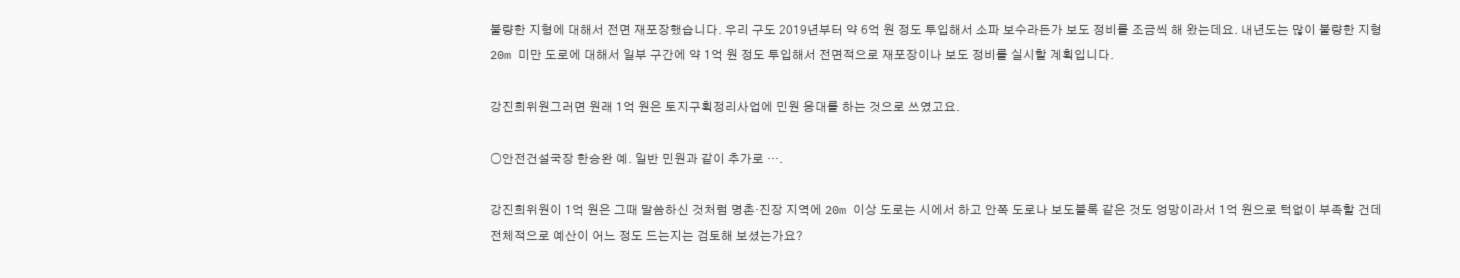불량한 지형에 대해서 전면 재포장했습니다. 우리 구도 2019년부터 약 6억 원 정도 투입해서 소파 보수라든가 보도 정비를 조금씩 해 왔는데요. 내년도는 많이 불량한 지형 20m 미만 도로에 대해서 일부 구간에 약 1억 원 정도 투입해서 전면적으로 재포장이나 보도 정비를 실시할 계획입니다.

강진희위원그러면 원래 1억 원은 토지구획정리사업에 민원 응대를 하는 것으로 쓰였고요.

○안전건설국장 한승완 예. 일반 민원과 같이 추가로 ….

강진희위원이 1억 원은 그때 말씀하신 것처럼 명촌·진장 지역에 20m 이상 도로는 시에서 하고 안쪽 도로나 보도블록 같은 것도 엉망이라서 1억 원으로 턱없이 부족할 건데 전체적으로 예산이 어느 정도 드는지는 검토해 보셨는가요?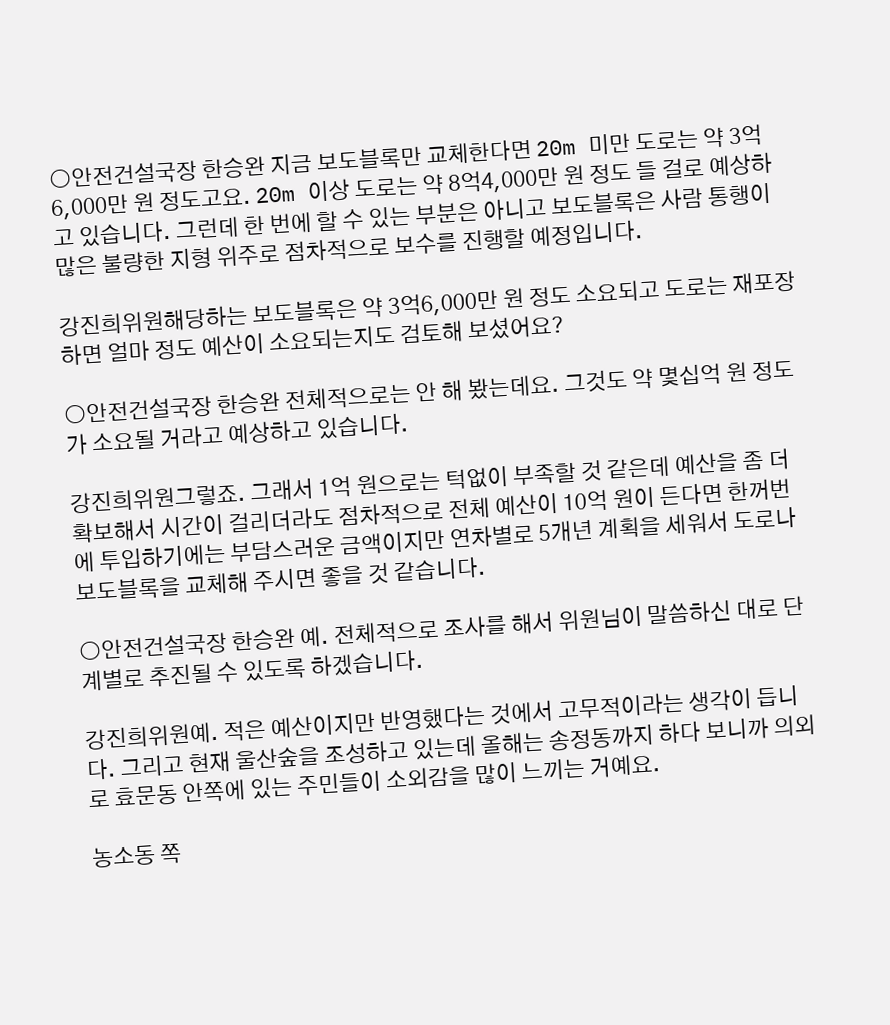○안전건설국장 한승완 지금 보도블록만 교체한다면 20m 미만 도로는 약 3억6,000만 원 정도고요. 20m 이상 도로는 약 8억4,000만 원 정도 들 걸로 예상하고 있습니다. 그런데 한 번에 할 수 있는 부분은 아니고 보도블록은 사람 통행이 많은 불량한 지형 위주로 점차적으로 보수를 진행할 예정입니다.

강진희위원해당하는 보도블록은 약 3억6,000만 원 정도 소요되고 도로는 재포장하면 얼마 정도 예산이 소요되는지도 검토해 보셨어요?

○안전건설국장 한승완 전체적으로는 안 해 봤는데요. 그것도 약 몇십억 원 정도가 소요될 거라고 예상하고 있습니다.

강진희위원그렇죠. 그래서 1억 원으로는 턱없이 부족할 것 같은데 예산을 좀 더 확보해서 시간이 걸리더라도 점차적으로 전체 예산이 10억 원이 든다면 한꺼번에 투입하기에는 부담스러운 금액이지만 연차별로 5개년 계획을 세워서 도로나 보도블록을 교체해 주시면 좋을 것 같습니다.

○안전건설국장 한승완 예. 전체적으로 조사를 해서 위원님이 말씀하신 대로 단계별로 추진될 수 있도록 하겠습니다.

강진희위원예. 적은 예산이지만 반영했다는 것에서 고무적이라는 생각이 듭니다. 그리고 현재 울산숲을 조성하고 있는데 올해는 송정동까지 하다 보니까 의외로 효문동 안쪽에 있는 주민들이 소외감을 많이 느끼는 거예요.

농소동 쪽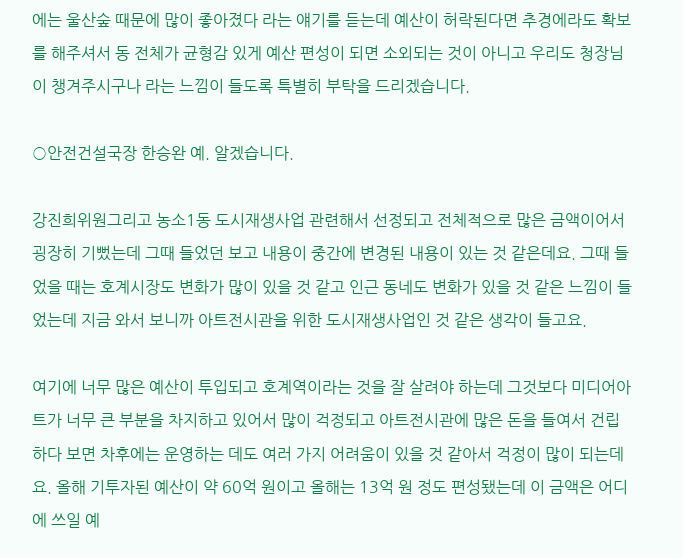에는 울산숲 때문에 많이 좋아졌다 라는 얘기를 듣는데 예산이 허락된다면 추경에라도 확보를 해주셔서 동 전체가 균형감 있게 예산 편성이 되면 소외되는 것이 아니고 우리도 청장님이 챙겨주시구나 라는 느낌이 들도록 특별히 부탁을 드리겠습니다.

○안전건설국장 한승완 예. 알겠습니다.

강진희위원그리고 농소1동 도시재생사업 관련해서 선정되고 전체적으로 많은 금액이어서 굉장히 기뻤는데 그때 들었던 보고 내용이 중간에 변경된 내용이 있는 것 같은데요. 그때 들었을 때는 호계시장도 변화가 많이 있을 것 같고 인근 동네도 변화가 있을 것 같은 느낌이 들었는데 지금 와서 보니까 아트전시관을 위한 도시재생사업인 것 같은 생각이 들고요.

여기에 너무 많은 예산이 투입되고 호계역이라는 것을 잘 살려야 하는데 그것보다 미디어아트가 너무 큰 부분을 차지하고 있어서 많이 걱정되고 아트전시관에 많은 돈을 들여서 건립하다 보면 차후에는 운영하는 데도 여러 가지 어려움이 있을 것 같아서 걱정이 많이 되는데요. 올해 기투자된 예산이 약 60억 원이고 올해는 13억 원 정도 편성됐는데 이 금액은 어디에 쓰일 예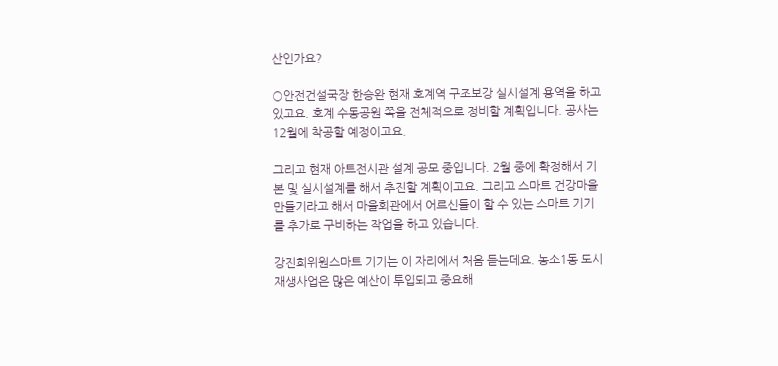산인가요?

○안전건설국장 한승완 현재 호계역 구조보강 실시설계 용역을 하고 있고요. 호계 수동공원 쪽을 전체적으로 정비할 계획입니다. 공사는 12월에 착공할 예정이고요.

그리고 현재 아트전시관 설계 공모 중입니다. 2월 중에 확정해서 기본 및 실시설계를 해서 추진할 계획이고요. 그리고 스마트 건강마을 만들기라고 해서 마을회관에서 어르신들이 할 수 있는 스마트 기기를 추가로 구비하는 작업을 하고 있습니다.

강진희위원스마트 기기는 이 자리에서 처음 듣는데요. 농소1동 도시재생사업은 많은 예산이 투입되고 중요해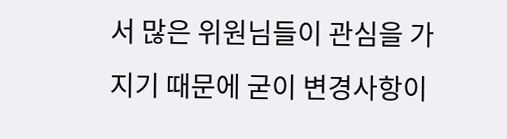서 많은 위원님들이 관심을 가지기 때문에 굳이 변경사항이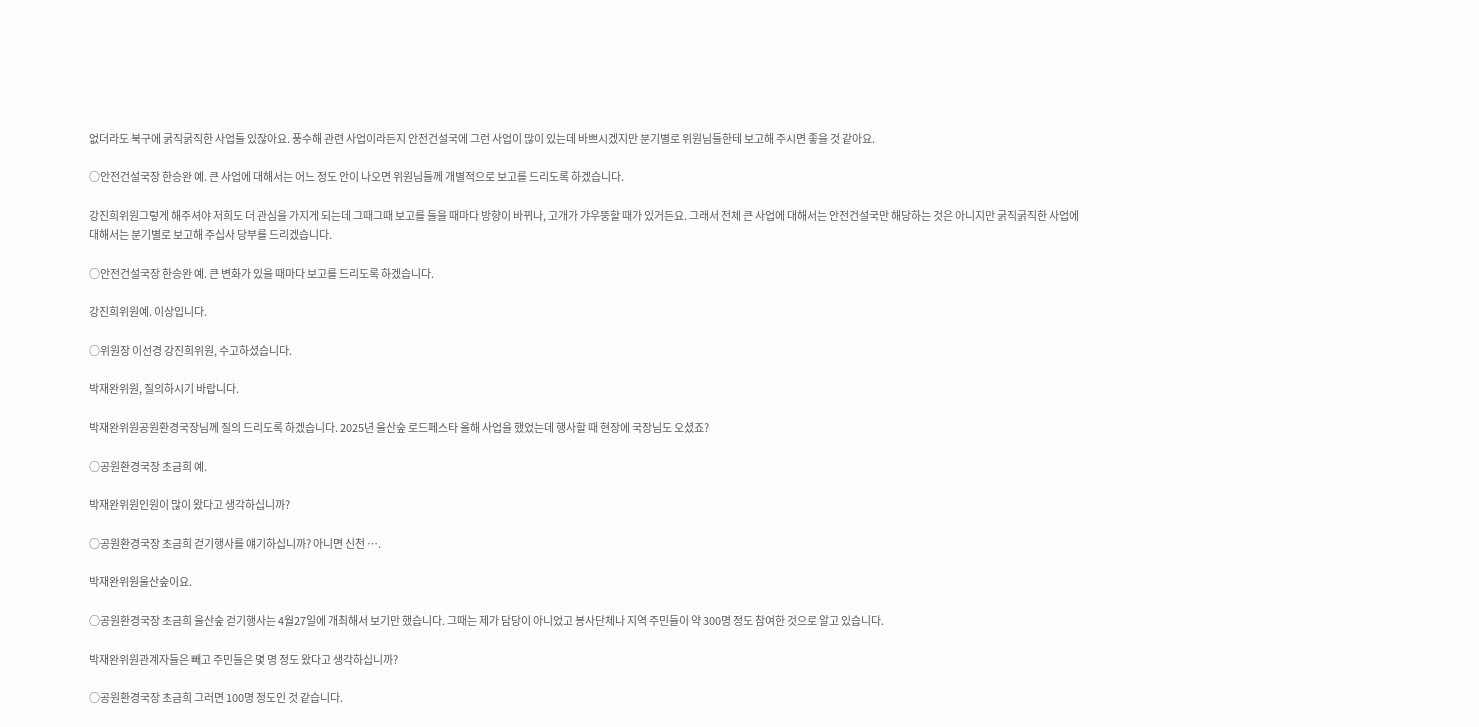없더라도 북구에 굵직굵직한 사업들 있잖아요. 풍수해 관련 사업이라든지 안전건설국에 그런 사업이 많이 있는데 바쁘시겠지만 분기별로 위원님들한테 보고해 주시면 좋을 것 같아요.

○안전건설국장 한승완 예. 큰 사업에 대해서는 어느 정도 안이 나오면 위원님들께 개별적으로 보고를 드리도록 하겠습니다.

강진희위원그렇게 해주셔야 저희도 더 관심을 가지게 되는데 그때그때 보고를 들을 때마다 방향이 바뀌나, 고개가 갸우뚱할 때가 있거든요. 그래서 전체 큰 사업에 대해서는 안전건설국만 해당하는 것은 아니지만 굵직굵직한 사업에 대해서는 분기별로 보고해 주십사 당부를 드리겠습니다.

○안전건설국장 한승완 예. 큰 변화가 있을 때마다 보고를 드리도록 하겠습니다.

강진희위원예. 이상입니다.

○위원장 이선경 강진희위원, 수고하셨습니다.

박재완위원, 질의하시기 바랍니다.

박재완위원공원환경국장님께 질의 드리도록 하겠습니다. 2025년 울산숲 로드페스타 올해 사업을 했었는데 행사할 때 현장에 국장님도 오셨죠?

○공원환경국장 초금희 예.

박재완위원인원이 많이 왔다고 생각하십니까?

○공원환경국장 초금희 걷기행사를 얘기하십니까? 아니면 신천 ….

박재완위원울산숲이요.

○공원환경국장 초금희 울산숲 걷기행사는 4월27일에 개최해서 보기만 했습니다. 그때는 제가 담당이 아니었고 봉사단체나 지역 주민들이 약 300명 정도 참여한 것으로 알고 있습니다.

박재완위원관계자들은 빼고 주민들은 몇 명 정도 왔다고 생각하십니까?

○공원환경국장 초금희 그러면 100명 정도인 것 같습니다.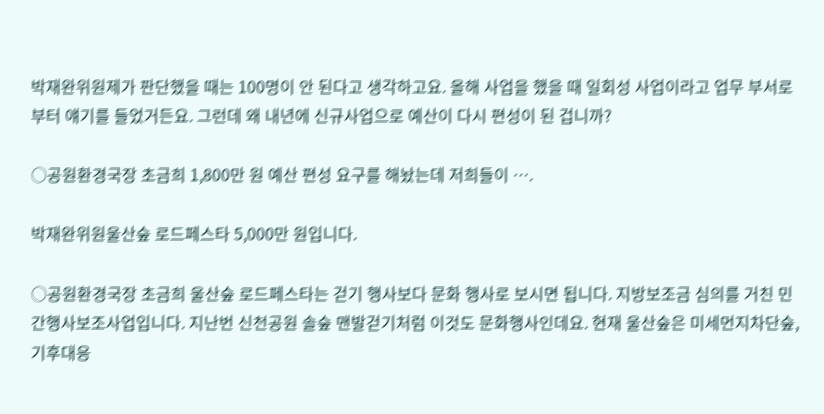박재완위원제가 판단했을 때는 100명이 안 된다고 생각하고요. 올해 사업을 했을 때 일회성 사업이라고 업무 부서로부터 얘기를 들었거든요. 그런데 왜 내년에 신규사업으로 예산이 다시 편성이 된 겁니까?

○공원환경국장 초금희 1,800만 원 예산 편성 요구를 해놨는데 저희들이 ….

박재완위원울산숲 로드페스타 5,000만 원입니다.

○공원환경국장 초금희 울산숲 로드페스타는 걷기 행사보다 문화 행사로 보시면 됩니다. 지방보조금 심의를 거친 민간행사보조사업입니다. 지난번 신천공원 솔숲 맨발걷기처럼 이것도 문화행사인데요. 현재 울산숲은 미세먼지차단숲, 기후대응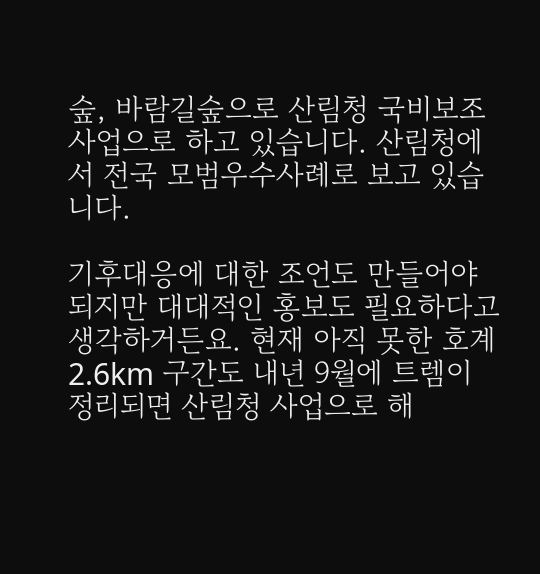숲, 바람길숲으로 산림청 국비보조사업으로 하고 있습니다. 산림청에서 전국 모범우수사례로 보고 있습니다.

기후대응에 대한 조언도 만들어야 되지만 대대적인 홍보도 필요하다고 생각하거든요. 현재 아직 못한 호계 2.6km 구간도 내년 9월에 트렘이 정리되면 산림청 사업으로 해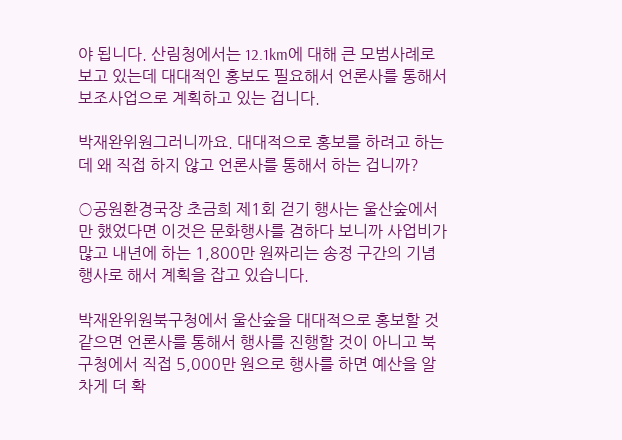야 됩니다. 산림청에서는 12.1km에 대해 큰 모범사례로 보고 있는데 대대적인 홍보도 필요해서 언론사를 통해서 보조사업으로 계획하고 있는 겁니다.

박재완위원그러니까요. 대대적으로 홍보를 하려고 하는데 왜 직접 하지 않고 언론사를 통해서 하는 겁니까?

○공원환경국장 초금희 제1회 걷기 행사는 울산숲에서만 했었다면 이것은 문화행사를 겸하다 보니까 사업비가 많고 내년에 하는 1,800만 원짜리는 송정 구간의 기념행사로 해서 계획을 잡고 있습니다.

박재완위원북구청에서 울산숲을 대대적으로 홍보할 것 같으면 언론사를 통해서 행사를 진행할 것이 아니고 북구청에서 직접 5,000만 원으로 행사를 하면 예산을 알차게 더 확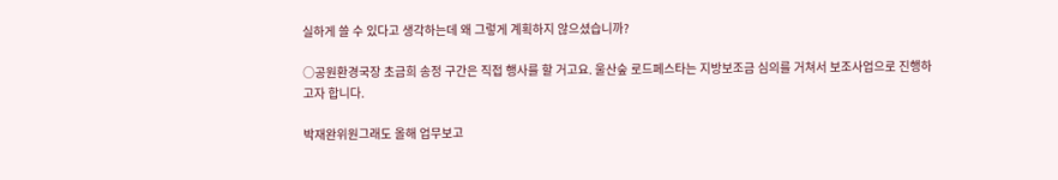실하게 쓸 수 있다고 생각하는데 왜 그렇게 계획하지 않으셨습니까?

○공원환경국장 초금희 송정 구간은 직접 행사를 할 거고요. 울산숲 로드페스타는 지방보조금 심의를 거쳐서 보조사업으로 진행하고자 합니다.

박재완위원그래도 올해 업무보고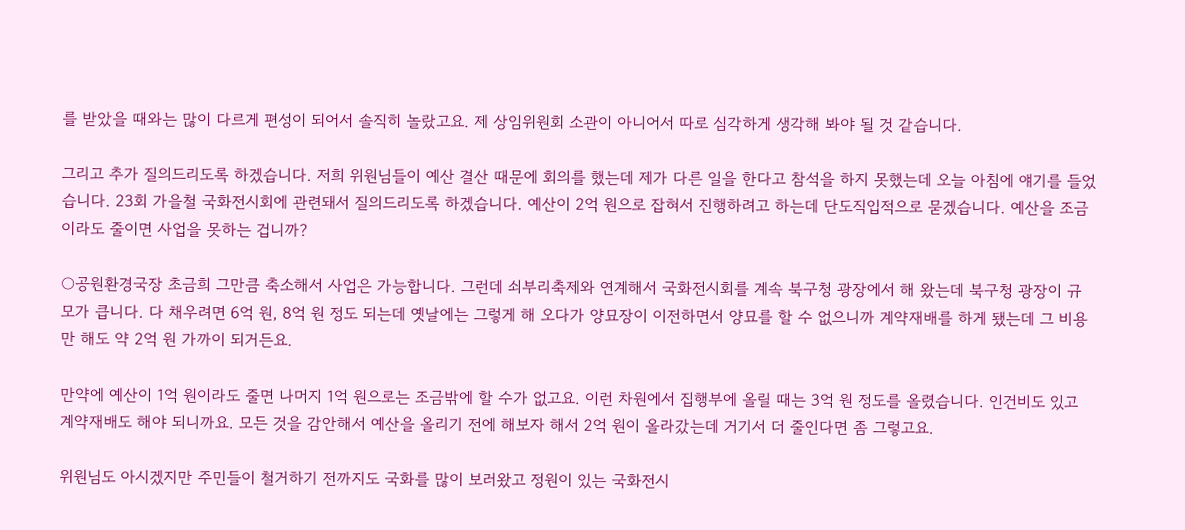를 받았을 때와는 많이 다르게 편성이 되어서 솔직히 놀랐고요. 제 상임위원회 소관이 아니어서 따로 심각하게 생각해 봐야 될 것 같습니다.

그리고 추가 질의드리도록 하겠습니다. 저희 위원님들이 예산 결산 때문에 회의를 했는데 제가 다른 일을 한다고 참석을 하지 못했는데 오늘 아침에 얘기를 들었습니다. 23회 가을철 국화전시회에 관련돼서 질의드리도록 하겠습니다. 예산이 2억 원으로 잡혀서 진행하려고 하는데 단도직입적으로 묻겠습니다. 예산을 조금이라도 줄이면 사업을 못하는 겁니까?

○공원환경국장 초금희 그만큼 축소해서 사업은 가능합니다. 그런데 쇠부리축제와 연계해서 국화전시회를 계속 북구청 광장에서 해 왔는데 북구청 광장이 규모가 큽니다. 다 채우려면 6억 원, 8억 원 정도 되는데 옛날에는 그렇게 해 오다가 양묘장이 이전하면서 양묘를 할 수 없으니까 계약재배를 하게 됐는데 그 비용만 해도 약 2억 원 가까이 되거든요.

만약에 예산이 1억 원이라도 줄면 나머지 1억 원으로는 조금밖에 할 수가 없고요. 이런 차원에서 집행부에 올릴 때는 3억 원 정도를 올렸습니다. 인건비도 있고 계약재배도 해야 되니까요. 모든 것을 감안해서 예산을 올리기 전에 해보자 해서 2억 원이 올라갔는데 거기서 더 줄인다면 좀 그렇고요.

위원님도 아시겠지만 주민들이 철거하기 전까지도 국화를 많이 보러왔고 정원이 있는 국화전시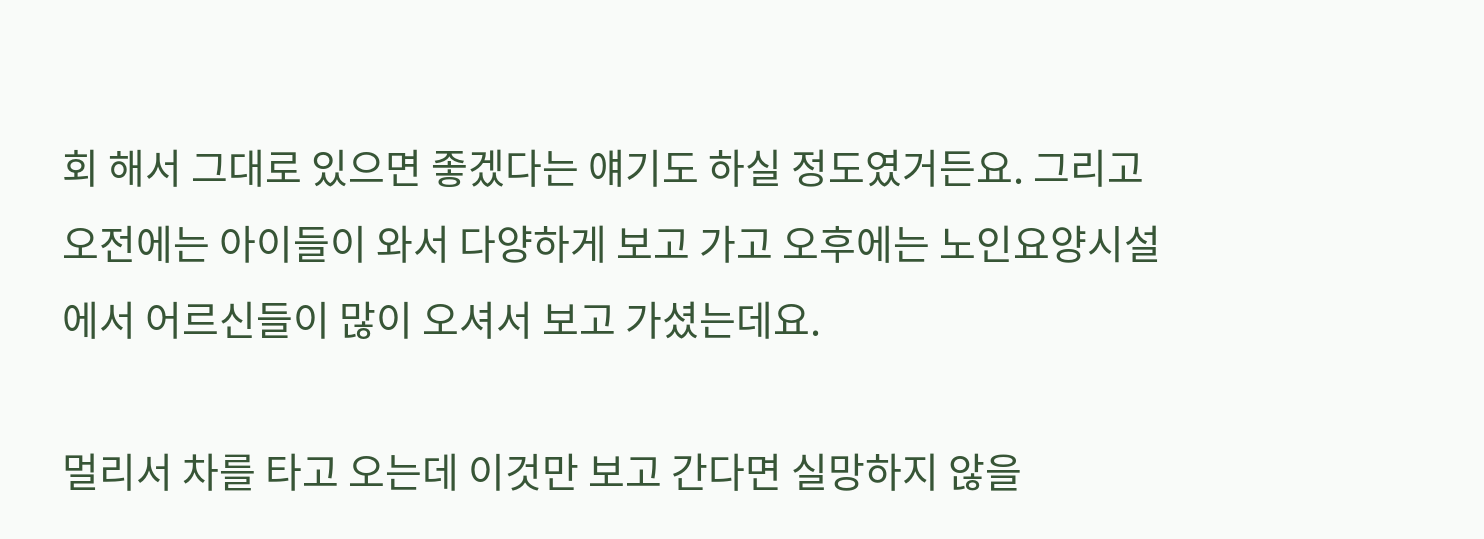회 해서 그대로 있으면 좋겠다는 얘기도 하실 정도였거든요. 그리고 오전에는 아이들이 와서 다양하게 보고 가고 오후에는 노인요양시설에서 어르신들이 많이 오셔서 보고 가셨는데요.

멀리서 차를 타고 오는데 이것만 보고 간다면 실망하지 않을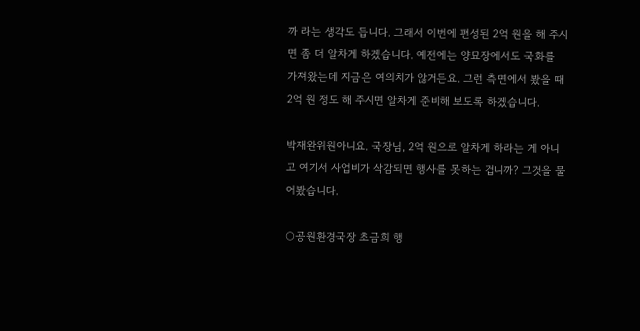까 라는 생각도 듭니다. 그래서 이번에 편성된 2억 원을 해 주시면 좀 더 알차게 하겠습니다. 예전에는 양묘장에서도 국화를 가져왔는데 지금은 여의치가 않거든요. 그런 측면에서 봤을 때 2억 원 정도 해 주시면 알차게 준비해 보도록 하겠습니다.

박재완위원아니요. 국장님, 2억 원으로 알차게 하라는 게 아니고 여기서 사업비가 삭감되면 행사를 못하는 겁니까? 그것을 물어봤습니다.

○공원환경국장 초금희 행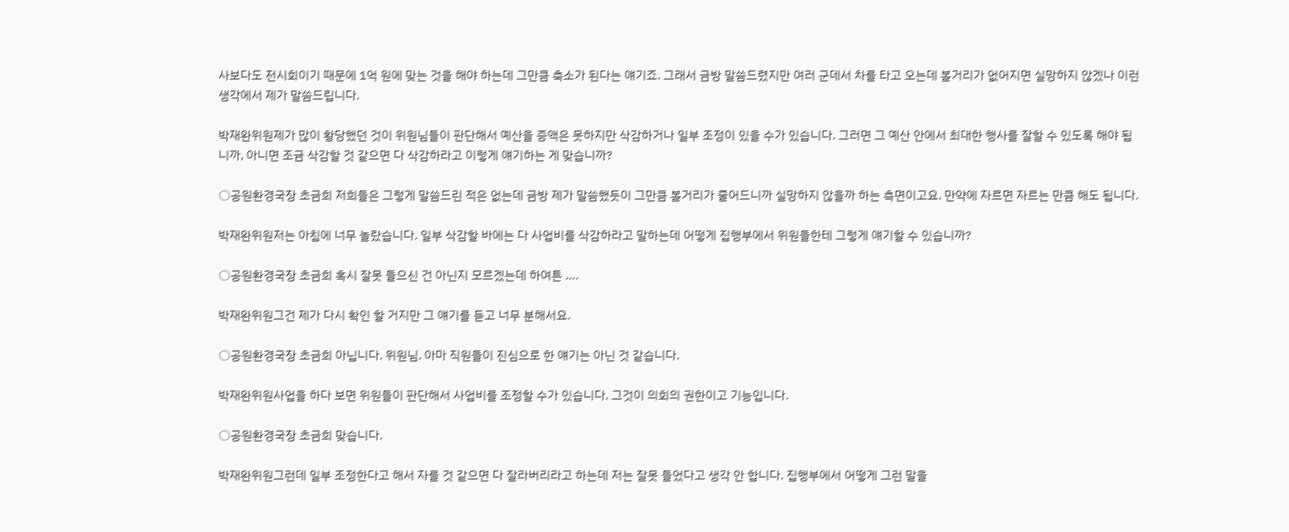사보다도 전시회이기 때문에 1억 원에 맞는 것을 해야 하는데 그만큼 축소가 된다는 얘기죠. 그래서 금방 말씀드렸지만 여러 군데서 차를 타고 오는데 볼거리가 없어지면 실망하지 않겠나 이런 생각에서 제가 말씀드립니다.

박재완위원제가 많이 황당했던 것이 위원님들이 판단해서 예산을 증액은 못하지만 삭감하거나 일부 조정이 있을 수가 있습니다. 그러면 그 예산 안에서 최대한 행사를 잘할 수 있도록 해야 됩니까, 아니면 조금 삭감할 것 같으면 다 삭감하라고 이렇게 얘기하는 게 맞습니까?

○공원환경국장 초금희 저희들은 그렇게 말씀드린 적은 없는데 금방 제가 말씀했듯이 그만큼 볼거리가 줄어드니까 실망하지 않을까 하는 측면이고요. 만약에 자르면 자르는 만큼 해도 됩니다.

박재완위원저는 아침에 너무 놀랐습니다. 일부 삭감할 바에는 다 사업비를 삭감하라고 말하는데 어떻게 집행부에서 위원들한테 그렇게 얘기할 수 있습니까?

○공원환경국장 초금희 혹시 잘못 들으신 건 아닌지 모르겠는데 하여튼 ….

박재완위원그건 제가 다시 확인 할 거지만 그 얘기를 듣고 너무 분해서요.

○공원환경국장 초금희 아닙니다. 위원님. 아마 직원들이 진심으로 한 얘기는 아닌 것 같습니다.

박재완위원사업을 하다 보면 위원들이 판단해서 사업비를 조정할 수가 있습니다. 그것이 의회의 권한이고 기능입니다.

○공원환경국장 초금희 맞습니다.

박재완위원그런데 일부 조정한다고 해서 자를 것 같으면 다 잘라버리라고 하는데 저는 잘못 들었다고 생각 안 합니다. 집행부에서 어떻게 그런 말을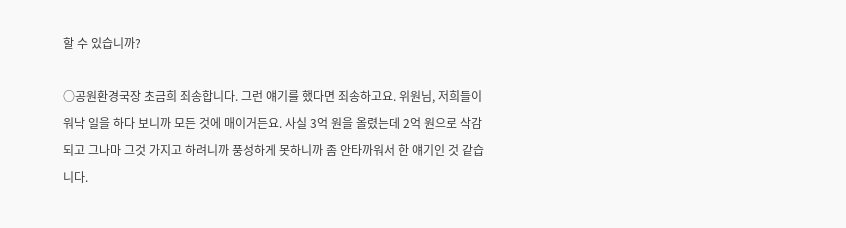할 수 있습니까?

○공원환경국장 초금희 죄송합니다. 그런 얘기를 했다면 죄송하고요. 위원님, 저희들이 워낙 일을 하다 보니까 모든 것에 매이거든요. 사실 3억 원을 올렸는데 2억 원으로 삭감되고 그나마 그것 가지고 하려니까 풍성하게 못하니까 좀 안타까워서 한 얘기인 것 같습니다.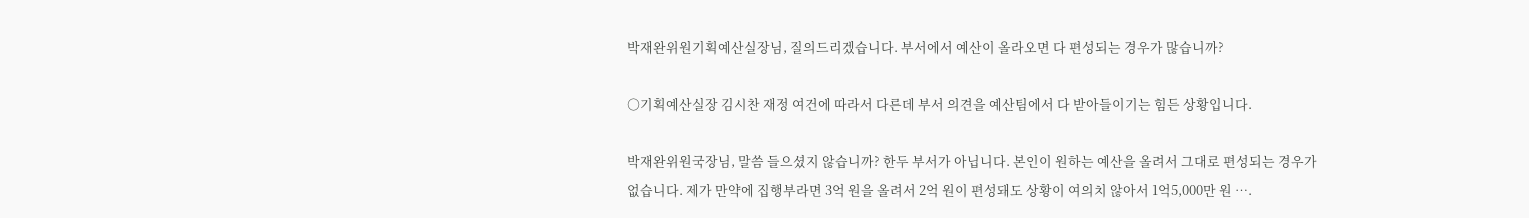박재완위원기획예산실장님, 질의드리겠습니다. 부서에서 예산이 올라오면 다 편성되는 경우가 많습니까?

○기획예산실장 김시찬 재정 여건에 따라서 다른데 부서 의견을 예산팀에서 다 받아들이기는 힘든 상황입니다.

박재완위원국장님, 말씀 들으셨지 않습니까? 한두 부서가 아닙니다. 본인이 원하는 예산을 올려서 그대로 편성되는 경우가 없습니다. 제가 만약에 집행부라면 3억 원을 올려서 2억 원이 편성돼도 상황이 여의치 않아서 1억5,000만 원 ….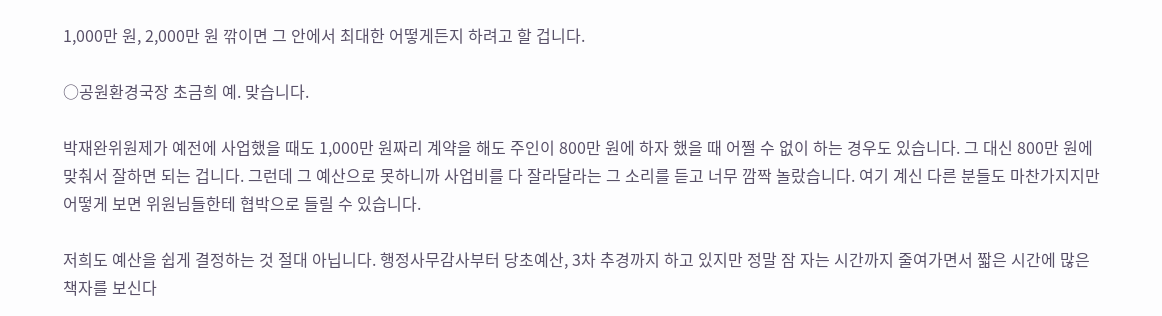1,000만 원, 2,000만 원 깎이면 그 안에서 최대한 어떻게든지 하려고 할 겁니다.

○공원환경국장 초금희 예. 맞습니다.

박재완위원제가 예전에 사업했을 때도 1,000만 원짜리 계약을 해도 주인이 800만 원에 하자 했을 때 어쩔 수 없이 하는 경우도 있습니다. 그 대신 800만 원에 맞춰서 잘하면 되는 겁니다. 그런데 그 예산으로 못하니까 사업비를 다 잘라달라는 그 소리를 듣고 너무 깜짝 놀랐습니다. 여기 계신 다른 분들도 마찬가지지만 어떻게 보면 위원님들한테 협박으로 들릴 수 있습니다.

저희도 예산을 쉽게 결정하는 것 절대 아닙니다. 행정사무감사부터 당초예산, 3차 추경까지 하고 있지만 정말 잠 자는 시간까지 줄여가면서 짧은 시간에 많은 책자를 보신다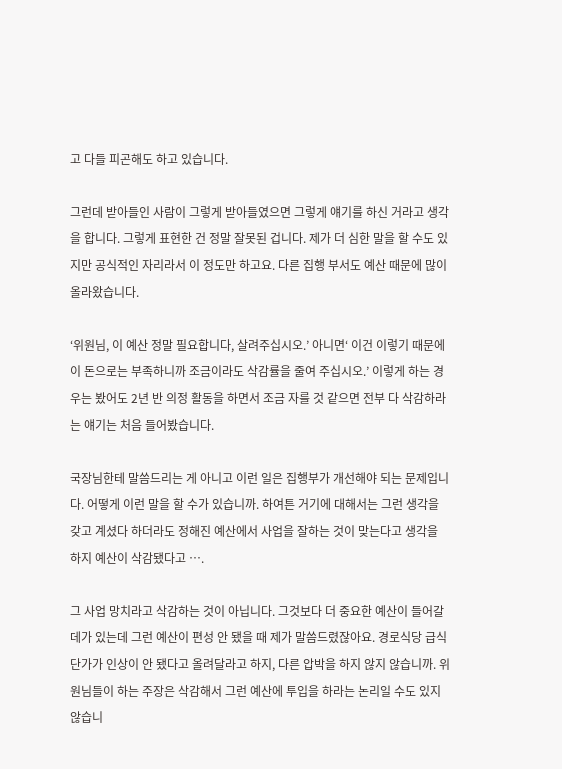고 다들 피곤해도 하고 있습니다.

그런데 받아들인 사람이 그렇게 받아들였으면 그렇게 얘기를 하신 거라고 생각을 합니다. 그렇게 표현한 건 정말 잘못된 겁니다. 제가 더 심한 말을 할 수도 있지만 공식적인 자리라서 이 정도만 하고요. 다른 집행 부서도 예산 때문에 많이 올라왔습니다.

‘위원님, 이 예산 정말 필요합니다, 살려주십시오.’ 아니면‘ 이건 이렇기 때문에 이 돈으로는 부족하니까 조금이라도 삭감률을 줄여 주십시오.’ 이렇게 하는 경우는 봤어도 2년 반 의정 활동을 하면서 조금 자를 것 같으면 전부 다 삭감하라는 얘기는 처음 들어봤습니다.

국장님한테 말씀드리는 게 아니고 이런 일은 집행부가 개선해야 되는 문제입니다. 어떻게 이런 말을 할 수가 있습니까. 하여튼 거기에 대해서는 그런 생각을 갖고 계셨다 하더라도 정해진 예산에서 사업을 잘하는 것이 맞는다고 생각을 하지 예산이 삭감됐다고 ….

그 사업 망치라고 삭감하는 것이 아닙니다. 그것보다 더 중요한 예산이 들어갈 데가 있는데 그런 예산이 편성 안 됐을 때 제가 말씀드렸잖아요. 경로식당 급식단가가 인상이 안 됐다고 올려달라고 하지, 다른 압박을 하지 않지 않습니까. 위원님들이 하는 주장은 삭감해서 그런 예산에 투입을 하라는 논리일 수도 있지 않습니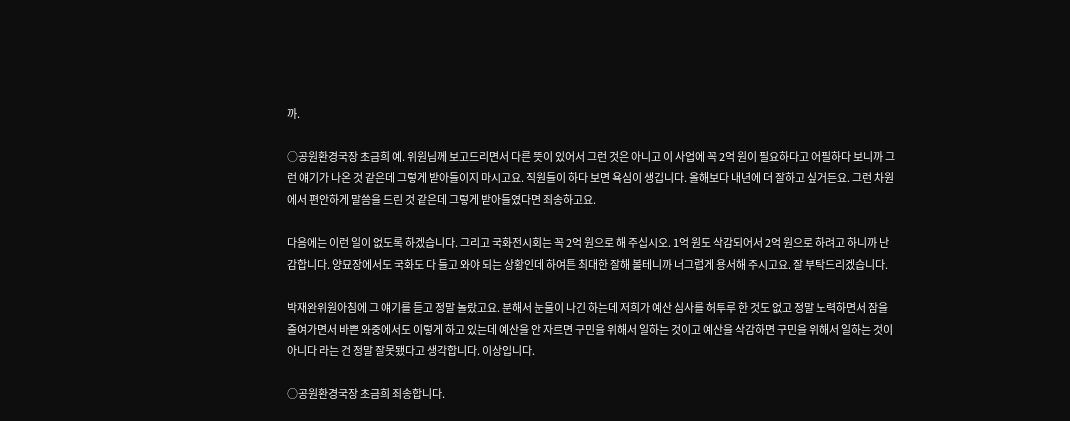까.

○공원환경국장 초금희 예. 위원님께 보고드리면서 다른 뜻이 있어서 그런 것은 아니고 이 사업에 꼭 2억 원이 필요하다고 어필하다 보니까 그런 얘기가 나온 것 같은데 그렇게 받아들이지 마시고요. 직원들이 하다 보면 욕심이 생깁니다. 올해보다 내년에 더 잘하고 싶거든요. 그런 차원에서 편안하게 말씀을 드린 것 같은데 그렇게 받아들였다면 죄송하고요.

다음에는 이런 일이 없도록 하겠습니다. 그리고 국화전시회는 꼭 2억 원으로 해 주십시오. 1억 원도 삭감되어서 2억 원으로 하려고 하니까 난감합니다. 양묘장에서도 국화도 다 들고 와야 되는 상황인데 하여튼 최대한 잘해 볼테니까 너그럽게 용서해 주시고요. 잘 부탁드리겠습니다.

박재완위원아침에 그 얘기를 듣고 정말 놀랐고요. 분해서 눈물이 나긴 하는데 저희가 예산 심사를 허투루 한 것도 없고 정말 노력하면서 잠을 줄여가면서 바쁜 와중에서도 이렇게 하고 있는데 예산을 안 자르면 구민을 위해서 일하는 것이고 예산을 삭감하면 구민을 위해서 일하는 것이 아니다 라는 건 정말 잘못됐다고 생각합니다. 이상입니다.

○공원환경국장 초금희 죄송합니다.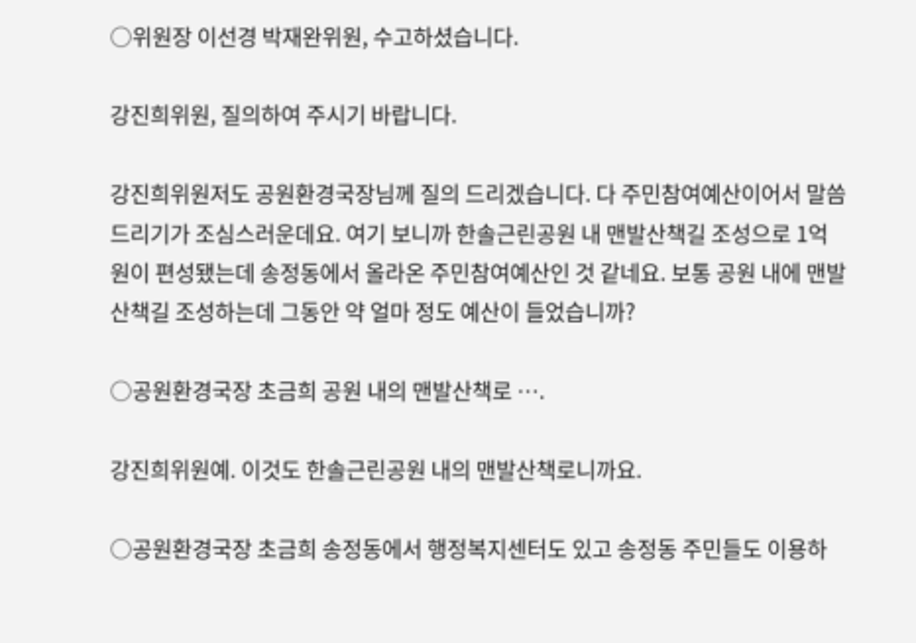○위원장 이선경 박재완위원, 수고하셨습니다.

강진희위원, 질의하여 주시기 바랍니다.

강진희위원저도 공원환경국장님께 질의 드리겠습니다. 다 주민참여예산이어서 말씀드리기가 조심스러운데요. 여기 보니까 한솔근린공원 내 맨발산책길 조성으로 1억 원이 편성됐는데 송정동에서 올라온 주민참여예산인 것 같네요. 보통 공원 내에 맨발산책길 조성하는데 그동안 약 얼마 정도 예산이 들었습니까?

○공원환경국장 초금희 공원 내의 맨발산책로 ….

강진희위원예. 이것도 한솔근린공원 내의 맨발산책로니까요.

○공원환경국장 초금희 송정동에서 행정복지센터도 있고 송정동 주민들도 이용하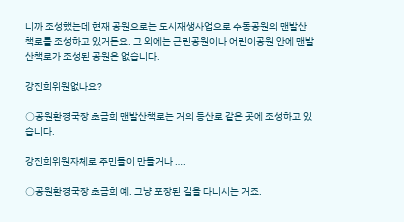니까 조성했는데 현재 공원으로는 도시재생사업으로 수동공원의 맨발산책로를 조성하고 있거든요. 그 외에는 근린공원이나 어린이공원 안에 맨발산책로가 조성된 공원은 없습니다.

강진희위원없나요?

○공원환경국장 초금희 맨발산책로는 거의 등산로 같은 곳에 조성하고 있습니다.

강진희위원자체로 주민들이 만들거나 ….

○공원환경국장 초금희 예. 그냥 포장된 길을 다니시는 거죠.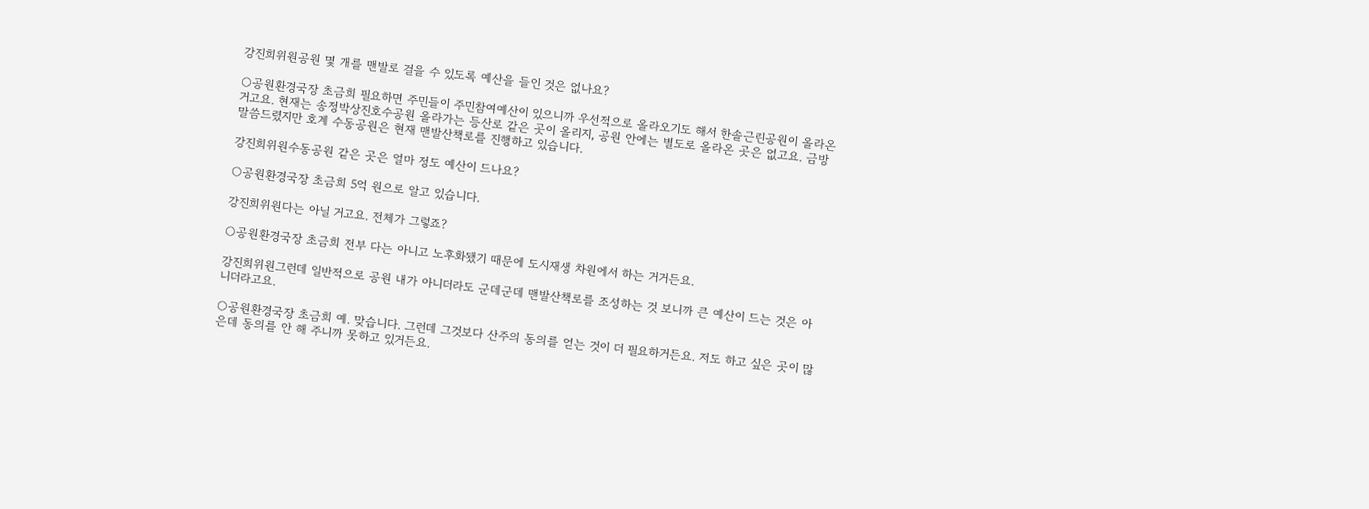강진희위원공원 몇 개를 맨발로 걸을 수 있도록 예산을 들인 것은 없나요?

○공원환경국장 초금희 필요하면 주민들이 주민참여예산이 있으니까 우선적으로 올라오기도 해서 한솔근린공원이 올라온 거고요. 현재는 송정박상진호수공원 올라가는 등산로 같은 곳이 올리지, 공원 안에는 별도로 올라온 곳은 없고요. 금방 말씀드렸지만 호계 수동공원은 현재 맨발산책로를 진행하고 있습니다.

강진희위원수동공원 같은 곳은 얼마 정도 예산이 드나요?

○공원환경국장 초금희 5억 원으로 알고 있습니다.

강진희위원다는 아닐 거고요. 전체가 그렇죠?

○공원환경국장 초금희 전부 다는 아니고 노후화됐기 때문에 도시재생 차원에서 하는 거거든요.

강진희위원그런데 일반적으로 공원 내가 아니더라도 군데군데 맨발산책로를 조성하는 것 보니까 큰 예산이 드는 것은 아니더라고요.

○공원환경국장 초금희 예. 맞습니다. 그런데 그것보다 산주의 동의를 얻는 것이 더 필요하거든요. 저도 하고 싶은 곳이 많은데 동의를 안 해 주니까 못하고 있거든요.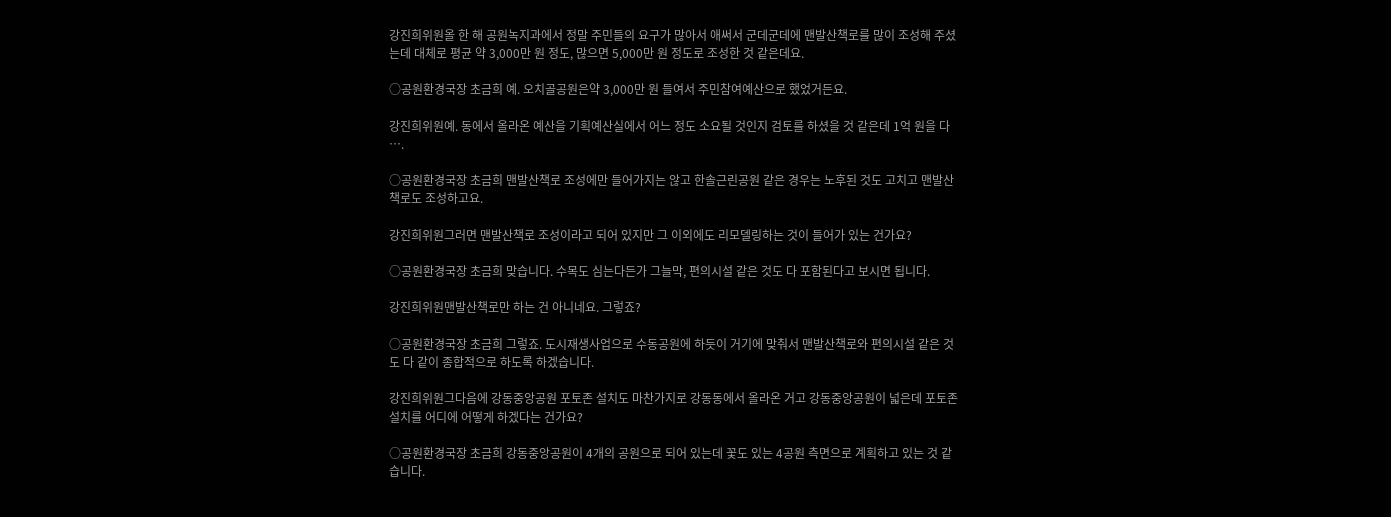강진희위원올 한 해 공원녹지과에서 정말 주민들의 요구가 많아서 애써서 군데군데에 맨발산책로를 많이 조성해 주셨는데 대체로 평균 약 3,000만 원 정도, 많으면 5,000만 원 정도로 조성한 것 같은데요.

○공원환경국장 초금희 예. 오치골공원은약 3,000만 원 들여서 주민참여예산으로 했었거든요.

강진희위원예. 동에서 올라온 예산을 기획예산실에서 어느 정도 소요될 것인지 검토를 하셨을 것 같은데 1억 원을 다 ….

○공원환경국장 초금희 맨발산책로 조성에만 들어가지는 않고 한솔근린공원 같은 경우는 노후된 것도 고치고 맨발산책로도 조성하고요.

강진희위원그러면 맨발산책로 조성이라고 되어 있지만 그 이외에도 리모델링하는 것이 들어가 있는 건가요?

○공원환경국장 초금희 맞습니다. 수목도 심는다든가 그늘막, 편의시설 같은 것도 다 포함된다고 보시면 됩니다.

강진희위원맨발산책로만 하는 건 아니네요. 그렇죠?

○공원환경국장 초금희 그렇죠. 도시재생사업으로 수동공원에 하듯이 거기에 맞춰서 맨발산책로와 편의시설 같은 것도 다 같이 종합적으로 하도록 하겠습니다.

강진희위원그다음에 강동중앙공원 포토존 설치도 마찬가지로 강동동에서 올라온 거고 강동중앙공원이 넓은데 포토존 설치를 어디에 어떻게 하겠다는 건가요?

○공원환경국장 초금희 강동중앙공원이 4개의 공원으로 되어 있는데 꽃도 있는 4공원 측면으로 계획하고 있는 것 같습니다.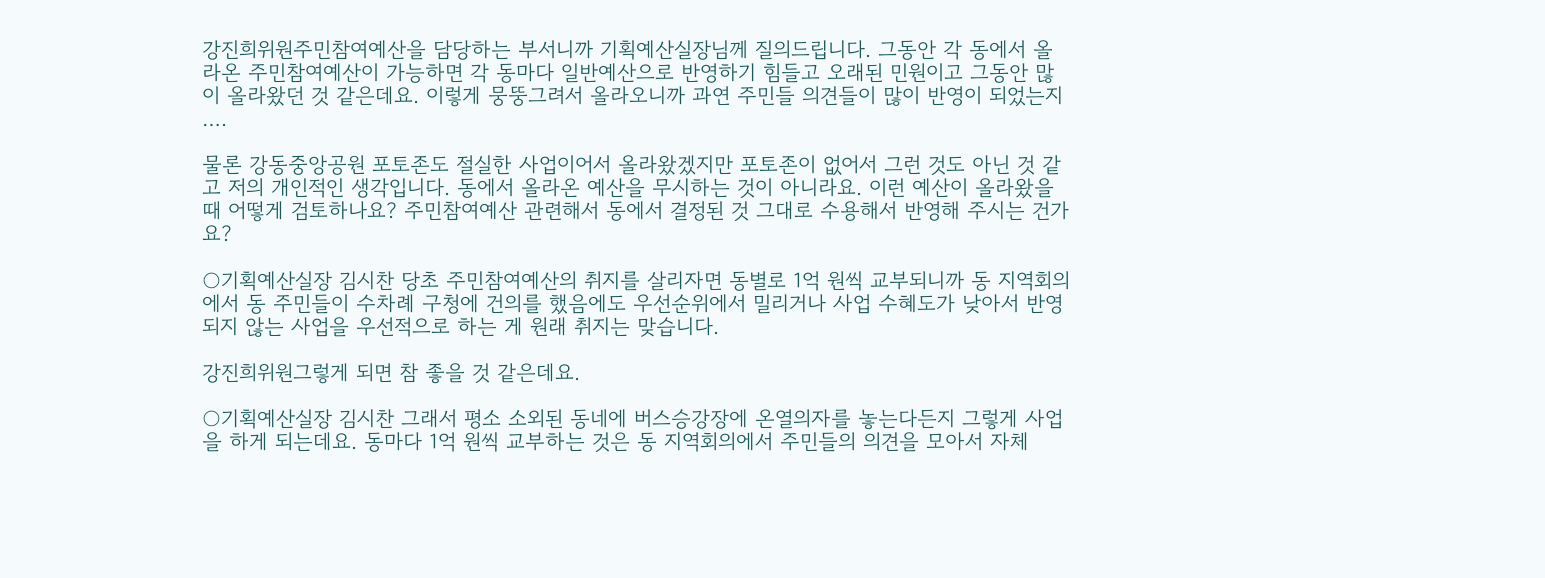강진희위원주민참여예산을 담당하는 부서니까 기획예산실장님께 질의드립니다. 그동안 각 동에서 올라온 주민참여예산이 가능하면 각 동마다 일반예산으로 반영하기 힘들고 오래된 민원이고 그동안 많이 올라왔던 것 같은데요. 이렇게 뭉뚱그려서 올라오니까 과연 주민들 의견들이 많이 반영이 되었는지 ….

물론 강동중앙공원 포토존도 절실한 사업이어서 올라왔겠지만 포토존이 없어서 그런 것도 아닌 것 같고 저의 개인적인 생각입니다. 동에서 올라온 예산을 무시하는 것이 아니라요. 이런 예산이 올라왔을 때 어떻게 검토하나요? 주민참여예산 관련해서 동에서 결정된 것 그대로 수용해서 반영해 주시는 건가요?

○기획예산실장 김시찬 당초 주민참여예산의 취지를 살리자면 동별로 1억 원씩 교부되니까 동 지역회의에서 동 주민들이 수차례 구청에 건의를 했음에도 우선순위에서 밀리거나 사업 수혜도가 낮아서 반영되지 않는 사업을 우선적으로 하는 게 원래 취지는 맞습니다.

강진희위원그렇게 되면 참 좋을 것 같은데요.

○기획예산실장 김시찬 그래서 평소 소외된 동네에 버스승강장에 온열의자를 놓는다든지 그렇게 사업을 하게 되는데요. 동마다 1억 원씩 교부하는 것은 동 지역회의에서 주민들의 의견을 모아서 자체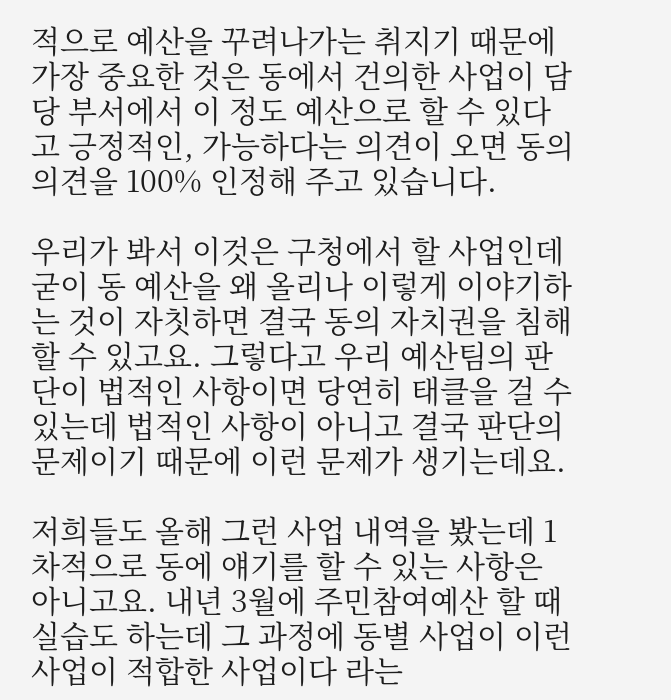적으로 예산을 꾸려나가는 취지기 때문에 가장 중요한 것은 동에서 건의한 사업이 담당 부서에서 이 정도 예산으로 할 수 있다고 긍정적인, 가능하다는 의견이 오면 동의 의견을 100% 인정해 주고 있습니다.

우리가 봐서 이것은 구청에서 할 사업인데 굳이 동 예산을 왜 올리나 이렇게 이야기하는 것이 자칫하면 결국 동의 자치권을 침해할 수 있고요. 그렇다고 우리 예산팀의 판단이 법적인 사항이면 당연히 태클을 걸 수 있는데 법적인 사항이 아니고 결국 판단의 문제이기 때문에 이런 문제가 생기는데요.

저희들도 올해 그런 사업 내역을 봤는데 1차적으로 동에 얘기를 할 수 있는 사항은 아니고요. 내년 3월에 주민참여예산 할 때 실습도 하는데 그 과정에 동별 사업이 이런 사업이 적합한 사업이다 라는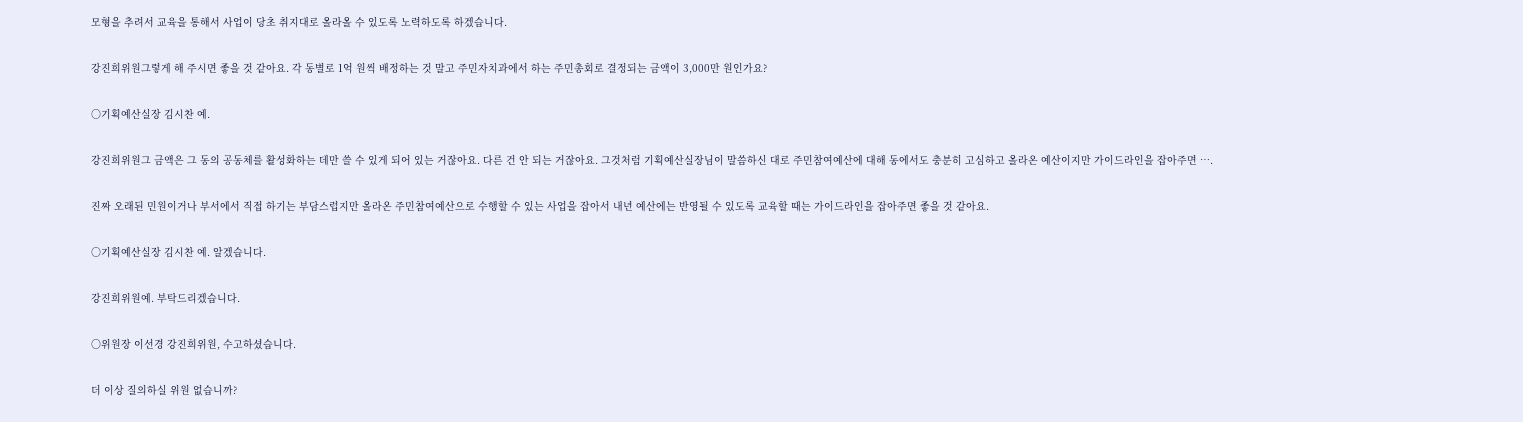모형을 추려서 교육을 통해서 사업이 당초 취지대로 올라올 수 있도록 노력하도록 하겠습니다.

강진희위원그렇게 해 주시면 좋을 것 같아요. 각 동별로 1억 원씩 배정하는 것 말고 주민자치과에서 하는 주민총회로 결정되는 금액이 3,000만 원인가요?

○기획예산실장 김시찬 예.

강진희위원그 금액은 그 동의 공동체를 활성화하는 데만 쓸 수 있게 되어 있는 거잖아요. 다른 건 안 되는 거잖아요. 그것처럼 기획예산실장님이 말씀하신 대로 주민참여예산에 대해 동에서도 충분히 고심하고 올라온 예산이지만 가이드라인을 잡아주면 ….

진짜 오래된 민원이거나 부서에서 직접 하기는 부담스럽지만 올라온 주민참여예산으로 수행할 수 있는 사업을 잡아서 내년 예산에는 반영될 수 있도록 교육할 때는 가이드라인을 잡아주면 좋을 것 같아요.

○기획예산실장 김시찬 예. 알겠습니다.

강진희위원예. 부탁드리겠습니다.

○위원장 이선경 강진희위원, 수고하셨습니다.

더 이상 질의하실 위원 없습니까?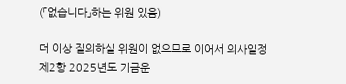(「없습니다」하는 위원 있음)

더 이상 질의하실 위원이 없으므로 이어서 의사일정 제2항 2025년도 기금운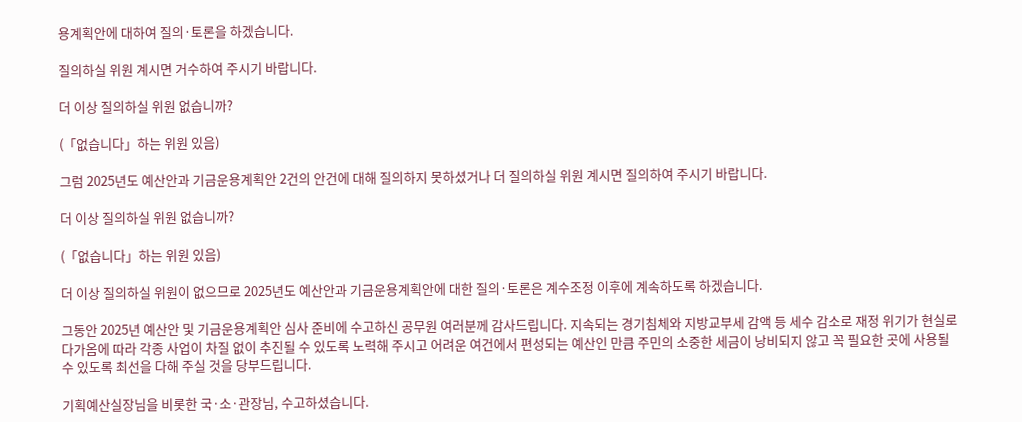용계획안에 대하여 질의·토론을 하겠습니다.

질의하실 위원 계시면 거수하여 주시기 바랍니다.

더 이상 질의하실 위원 없습니까?

(「없습니다」하는 위원 있음)

그럼 2025년도 예산안과 기금운용계획안 2건의 안건에 대해 질의하지 못하셨거나 더 질의하실 위원 계시면 질의하여 주시기 바랍니다.

더 이상 질의하실 위원 없습니까?

(「없습니다」하는 위원 있음)

더 이상 질의하실 위원이 없으므로 2025년도 예산안과 기금운용계획안에 대한 질의·토론은 계수조정 이후에 계속하도록 하겠습니다.

그동안 2025년 예산안 및 기금운용계획안 심사 준비에 수고하신 공무원 여러분께 감사드립니다. 지속되는 경기침체와 지방교부세 감액 등 세수 감소로 재정 위기가 현실로 다가옴에 따라 각종 사업이 차질 없이 추진될 수 있도록 노력해 주시고 어려운 여건에서 편성되는 예산인 만큼 주민의 소중한 세금이 낭비되지 않고 꼭 필요한 곳에 사용될 수 있도록 최선을 다해 주실 것을 당부드립니다.

기획예산실장님을 비롯한 국·소·관장님, 수고하셨습니다.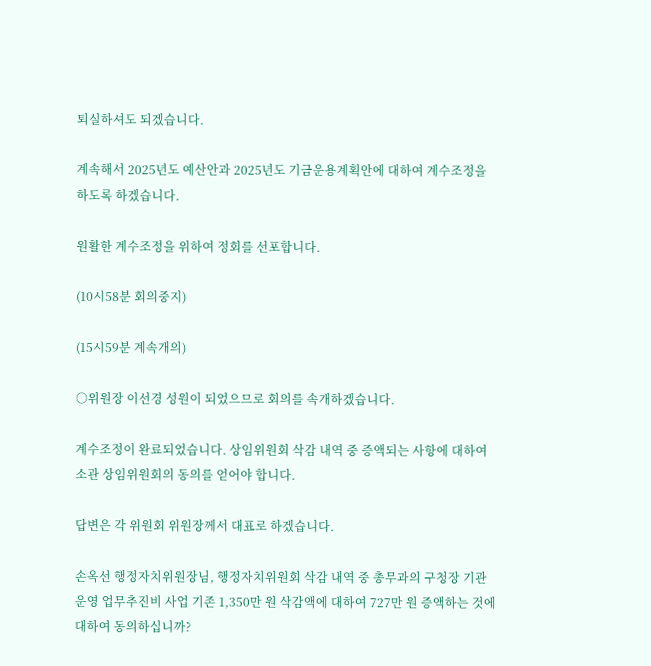퇴실하셔도 되겠습니다.

계속해서 2025년도 예산안과 2025년도 기금운용계획안에 대하여 계수조정을 하도록 하겠습니다.

원활한 계수조정을 위하여 정회를 선포합니다.

(10시58분 회의중지)

(15시59분 계속개의)

○위원장 이선경 성원이 되었으므로 회의를 속개하겠습니다.

계수조정이 완료되었습니다. 상임위원회 삭감 내역 중 증액되는 사항에 대하여 소관 상임위원회의 동의를 얻어야 합니다.

답변은 각 위원회 위원장께서 대표로 하겠습니다.

손옥선 행정자치위원장님, 행정자치위원회 삭감 내역 중 총무과의 구청장 기관운영 업무추진비 사업 기존 1,350만 원 삭감액에 대하여 727만 원 증액하는 것에 대하여 동의하십니까?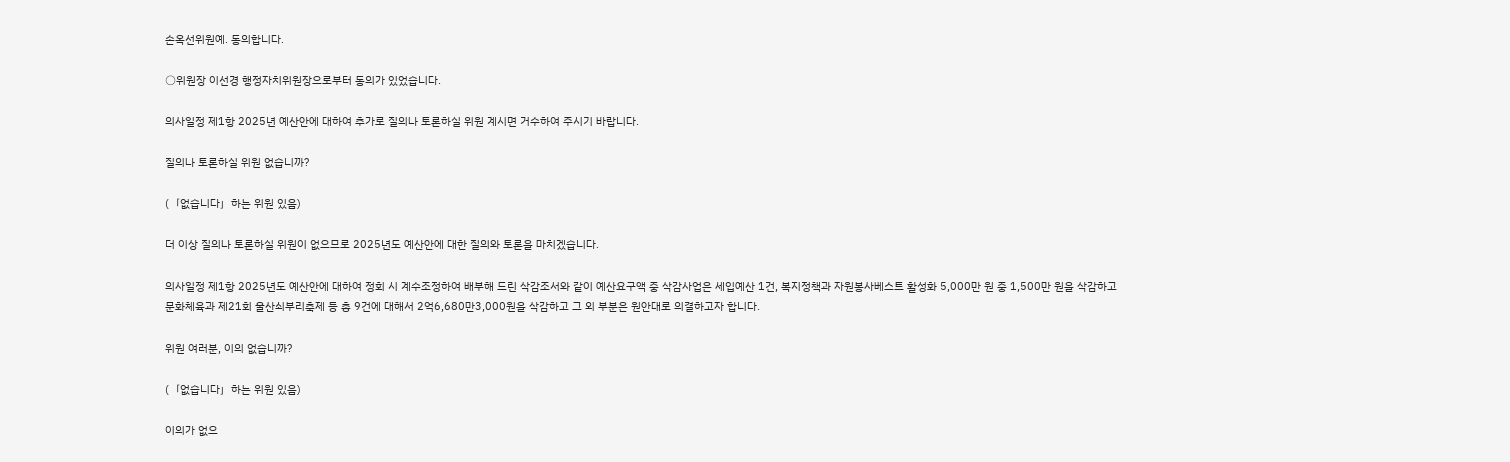손옥선위원예. 동의합니다.

○위원장 이선경 행정자치위원장으로부터 동의가 있었습니다.

의사일정 제1항 2025년 예산안에 대하여 추가로 질의나 토론하실 위원 계시면 거수하여 주시기 바랍니다.

질의나 토론하실 위원 없습니까?

(「없습니다」하는 위원 있음)

더 이상 질의나 토론하실 위원이 없으므로 2025년도 예산안에 대한 질의와 토론을 마치겠습니다.

의사일정 제1항 2025년도 예산안에 대하여 정회 시 계수조정하여 배부해 드린 삭감조서와 같이 예산요구액 중 삭감사업은 세입예산 1건, 복지정책과 자원봉사베스트 활성화 5,000만 원 중 1,500만 원을 삭감하고 문화체육과 제21회 울산쇠부리축제 등 총 9건에 대해서 2억6,680만3,000원을 삭감하고 그 외 부분은 원안대로 의결하고자 합니다.

위원 여러분, 이의 없습니까?

(「없습니다」하는 위원 있음)

이의가 없으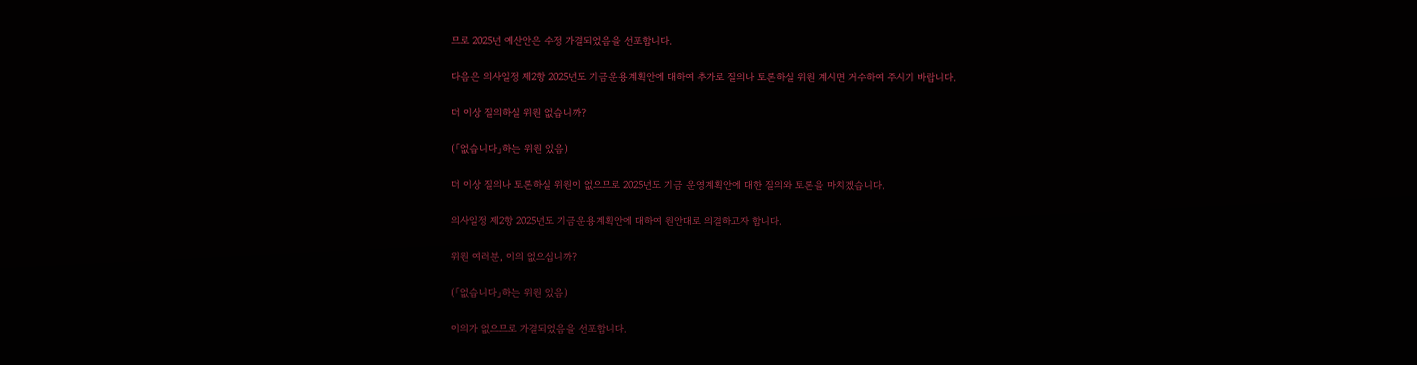므로 2025년 예산안은 수정 가결되었음을 선포합니다.

다음은 의사일정 제2항 2025년도 기금운용계획안에 대하여 추가로 질의나 토론하실 위원 계시면 거수하여 주시기 바랍니다.

더 이상 질의하실 위원 없습니까?

(「없습니다」하는 위원 있음)

더 이상 질의나 토론하실 위원이 없으므로 2025년도 기금 운영계획안에 대한 질의와 토론을 마치겠습니다.

의사일정 제2항 2025년도 기금운용계획안에 대하여 원안대로 의결하고자 합니다.

위원 여러분, 이의 없으십니까?

(「없습니다」하는 위원 있음)

이의가 없으므로 가결되었음을 선포합니다.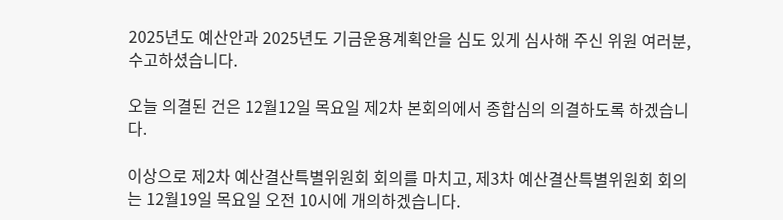2025년도 예산안과 2025년도 기금운용계획안을 심도 있게 심사해 주신 위원 여러분, 수고하셨습니다.

오늘 의결된 건은 12월12일 목요일 제2차 본회의에서 종합심의 의결하도록 하겠습니다.

이상으로 제2차 예산결산특별위원회 회의를 마치고, 제3차 예산결산특별위원회 회의는 12월19일 목요일 오전 10시에 개의하겠습니다.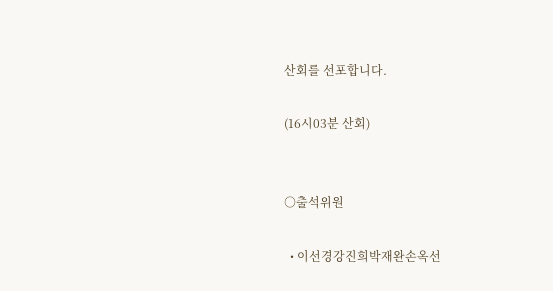산회를 선포합니다.

(16시03분 산회)


○출석위원

  • 이선경강진희박재완손옥선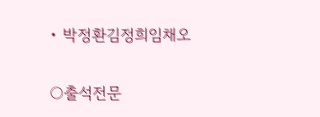• 박정환김정희임채오

○출석전문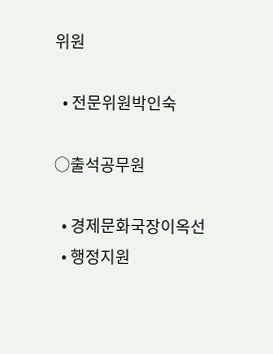위원

  • 전문위원박인숙

○출석공무원

  • 경제문화국장이옥선
  • 행정지원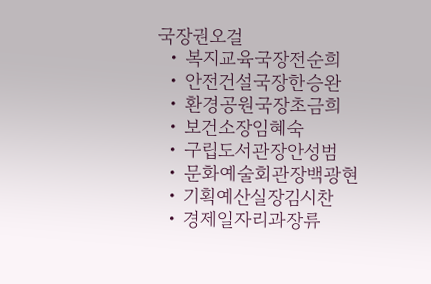국장권오걸
  • 복지교육국장전순희
  • 안전건설국장한승완
  • 환경공원국장초금희
  • 보건소장임혜숙
  • 구립도서관장안성범
  • 문화예술회관장백광현
  • 기획예산실장김시찬
  • 경제일자리과장류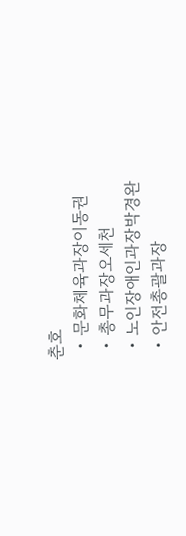춘호
  • 문화체육과장이동권
  • 총무과장오세천
  • 노인장애인과장박경완
  • 안전총괄과장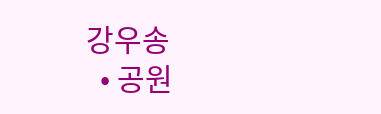강우송
  • 공원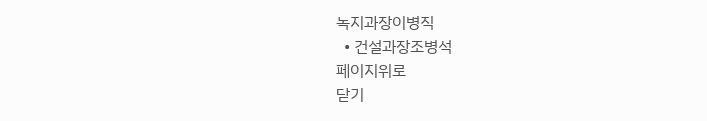녹지과장이병직
  • 건설과장조병석
페이지위로
닫기